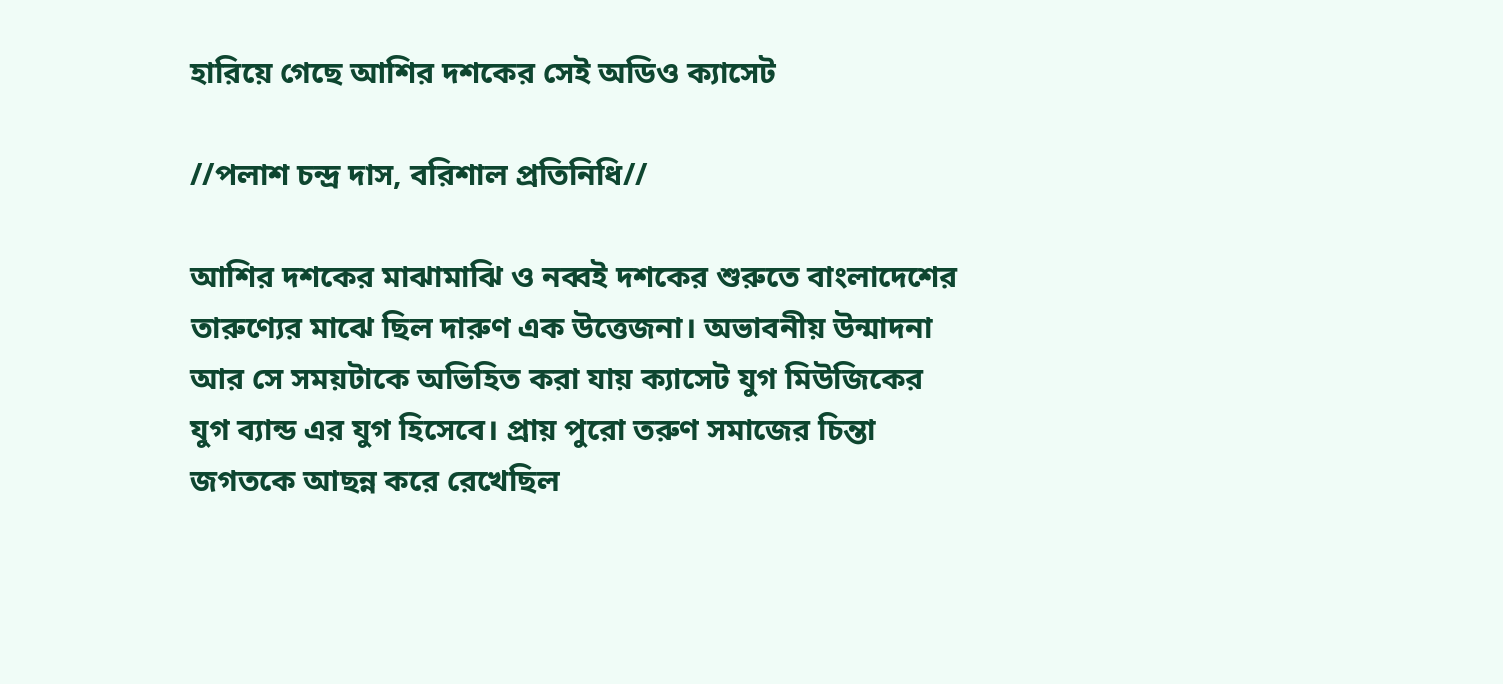হারিয়ে গেছে আশির দশকের সেই অডিও ক্যাসেট

//পলাশ চন্দ্র দাস, বরিশাল প্রতিনিধি//

আশির দশকের মাঝামাঝি ও নব্বই দশকের শুরুতে বাংলাদেশের তারুণ্যের মাঝে ছিল দারুণ এক উত্তেজনা। অভাবনীয় উন্মাদনা আর সে সময়টাকে অভিহিত করা যায় ক্যাসেট যুগ মিউজিকের যুগ ব্যান্ড এর যুগ হিসেবে। প্রায় পুরো তরুণ সমাজের চিন্তা জগতকে আছন্ন করে রেখেছিল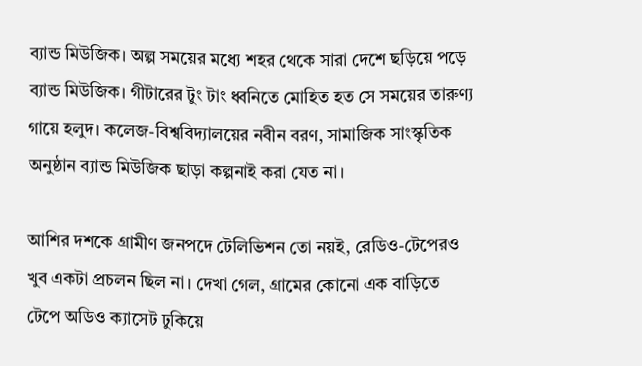ব্যান্ড মিউজিক। অল্প সময়ের মধ্যে শহর থেকে সারা দেশে ছড়িয়ে পড়ে ব্যান্ড মিউজিক। গীটারের টুং টাং ধ্বনিতে মোহিত হত সে সময়ের তারুণ্য গায়ে হলুদ। কলেজ-বিশ্ববিদ্যালয়ের নবীন বরণ, সামাজিক সাংস্কৃতিক অনুষ্ঠান ব্যান্ড মিউজিক ছাড়া কল্পনাই করা যেত না।

আশির দশকে গ্রামীণ জনপদে টেলিভিশন তো নয়ই, রেডিও-টেপেরও খুব একটা প্রচলন ছিল না। দেখা গেল, গ্রামের কোনো এক বাড়িতে টেপে অডিও ক্যাসেট ঢুকিয়ে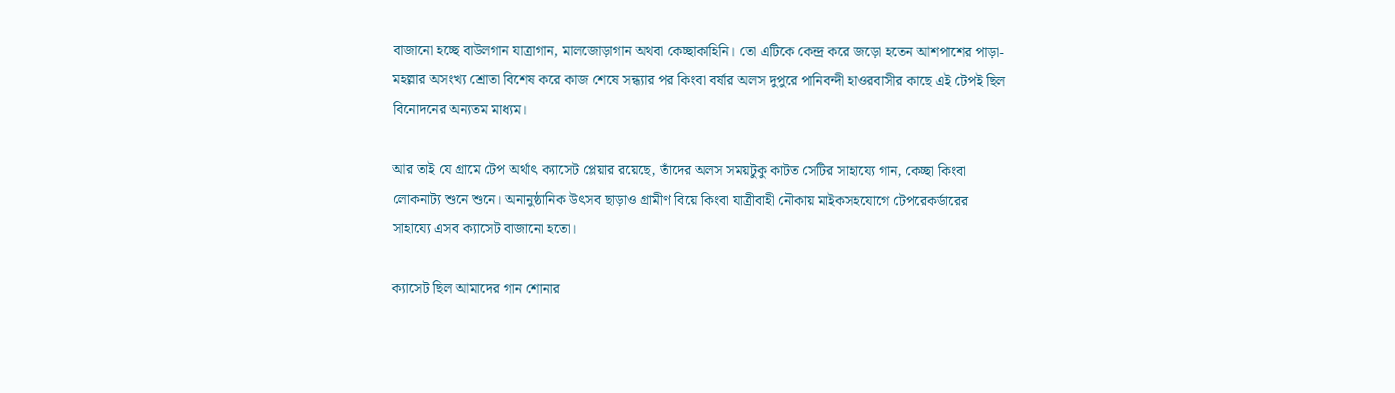বাজানো হচ্ছে বাউলগান যাত্রাগান, মালজোড়াগান অথবা কেচ্ছাকাহিনি। তো এটিকে কেন্দ্র করে জড়ো হতেন আশপাশের পাড়া- মহল্লার অসংখ্য শ্রোতা বিশেষ করে কাজ শেষে সন্ধ্যার পর কিংবা বর্ষার অলস দুপুরে পানিবন্দী হাওরবাসীর কাছে এই টেপই ছিল বিনোদনের অন্যতম মাধ্যম।

আর তাই যে গ্রামে টেপ অর্থাৎ ক্যাসেট প্লেয়ার রয়েছে, তাঁদের অলস সময়টুকু কাটত সেটির সাহায্যে গান, কেচ্ছা কিংবা লোকনাট্য শুনে শুনে। অনানুষ্ঠানিক উৎসব ছাড়াও গ্রামীণ বিয়ে কিংবা যাত্রীবাহী নৌকায় মাইকসহযোগে টেপরেকর্ডারের সাহায্যে এসব ক্যাসেট বাজানো হতো।

ক্যাসেট ছিল আমাদের গান শোনার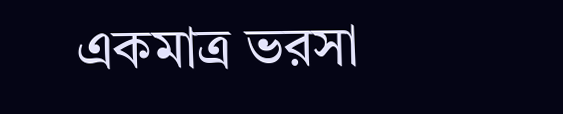একমাত্র ভরসা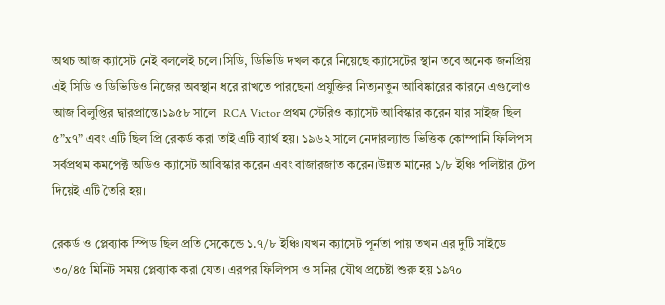অথচ আজ ক্যাসেট নেই বললেই চলে।সিডি, ডিভিডি দখল করে নিয়েছে ক্যাসেটের স্থান তবে অনেক জনপ্রিয় এই সিডি ও ডিভিডিও নিজের অবস্থান ধরে রাখতে পারছেনা প্রযুক্তির নিত্যনতুন আবিষ্কারের কারনে এগুলোও আজ বিলুপ্তির দ্বারপ্রান্তে।১৯৫৮ সালে  RCA Victor প্রথম স্টেরিও ক্যাসেট আবিস্কার করেন যার সাইজ ছিল ৫”x৭” এবং এটি ছিল প্রি রেকর্ড করা তাই এটি ব্যার্থ হয়। ১৯৬২ সালে নেদারল্যান্ড ভিত্তিক কোম্পানি ফিলিপস সর্বপ্রথম কমপেক্ট অডিও ক্যাসেট আবিস্কার করেন এবং বাজারজাত করেন।উন্নত মানের ১/৮ ইঞ্চি পলিষ্টার টেপ দিয়েই এটি তৈরি হয়।

রেকর্ড ও প্লেব্যাক স্পিড ছিল প্রতি সেকেন্ডে ১.৭/৮ ইঞ্চি।যখন ক্যাসেট পূর্নতা পায় তখন এর দুটি সাইডে ৩০/৪৫ মিনিট সময় প্লেব্যাক করা যেত। এরপর ফিলিপস ও সনির যৌথ প্রচেষ্টা শুরু হয় ১৯৭০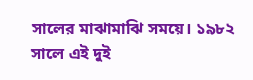সালের মাঝামাঝি সময়ে। ১৯৮২ সালে এই দুই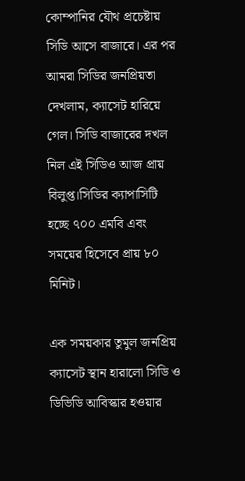কোম্পানির যৌথ প্রচেষ্টায় সিডি আসে বাজারে। এর পর আমরা সিডির জনপ্রিয়তা দেখলাম, ক্যাসেট হারিয়ে গেল। সিডি বাজারের দখল নিল এই সিডিও আজ প্রায় বিলুপ্ত।সিডির ক্যাপাসিটি হচ্ছে ৭০০ এমবি এবং সময়ের হিসেবে প্রায় ৮০ মিনিট।

এক সময়কার তুমুল জনপ্রিয় ক্যাসেট স্থান হারালো সিডি ও ডিভিডি আবিস্কার হওয়ার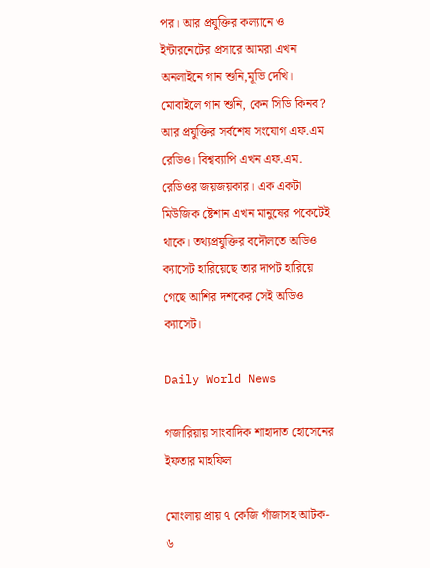পর। আর প্রযুক্তির কল্যানে ও ইন্টারনেটের প্রসারে আমরা এখন অনলাইনে গান শুনি,মূভি দেখি। মোবাইলে গান শুনি, কেন সিডি কিনব? আর প্রযুক্তির সর্বশেষ সংযোগ এফ.এম রেডিও। বিশ্বব্যাপি এখন এফ.এম. রেডিওর জয়জয়কার। এক একটা মিউজিক ষ্টেশান এখন মানুষের পকেটেই থাকে। তথ্যপ্রযুক্তির বদৌলতে অডিও ক্যাসেট হারিয়েছে তার দাপট হারিয়ে গেছে আশির দশকের সেই অডিও ক্যাসেট।

Daily World News

গজারিয়ায় সাংবাদিক শাহাদাত হোসেনের ইফতার মাহফিল

মোংলায় প্রায় ৭ কেজি গাঁজাসহ আটক- ৬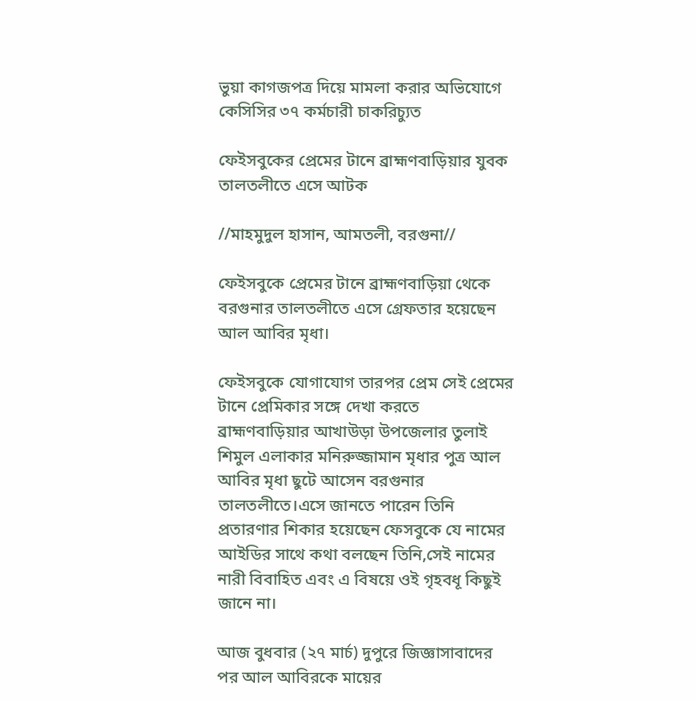ভুয়া কাগজপত্র দিয়ে মামলা করার অভিযোগে কেসিসির ৩৭ কর্মচারী চাকরিচ্যুত

ফেইসবুকের প্রেমের টানে ব্রাহ্মণবাড়িয়ার যুবক তালতলীতে এসে আটক

//মাহমুদুল হাসান, আমতলী, বরগুনা//

ফেইসবুকে প্রেমের টানে ব্রাহ্মণবাড়িয়া থেকে বরগুনার তালতলীতে এসে গ্রেফতার হয়েছেন আল আবির মৃধা।

ফেইসবুকে যোগাযোগ তারপর প্রেম সেই প্রেমের টানে প্রেমিকার সঙ্গে দেখা করতে ব্রাহ্মণবাড়িয়ার আখাউড়া উপজেলার তুলাই শিমুল এলাকার মনিরুজ্জামান মৃধার পুত্র আল আবির মৃধা ছুটে আসেন বরগুনার তালতলীতে।এসে জানতে পারেন তিনি প্রতারণার শিকার হয়েছেন ফেসবুকে যে নামের আইডির সাথে কথা বলছেন তিনি,সেই নামের নারী বিবাহিত এবং এ বিষয়ে ওই গৃহবধূ কিছুই জানে না।

আজ বুধবার (২৭ মার্চ) দুপুরে জিজ্ঞাসাবাদের পর আল আবিরকে মায়ের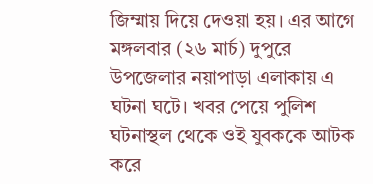জিম্মায় দিয়ে দেওয়া হয়। এর আগে মঙ্গলবার (২৬ মার্চ) দুপুরে উপজেলার নয়াপাড়া এলাকায় এ ঘটনা ঘটে। খবর পেয়ে পুলিশ ঘটনাস্থল থেকে ওই যুবককে আটক করে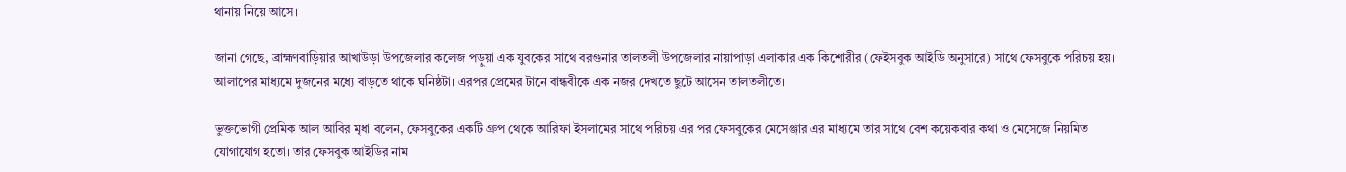থানায় নিয়ে আসে।

জানা গেছে, ব্রাহ্মণবাড়িয়ার আখাউড়া উপজেলার কলেজ পড়ুয়া এক যুবকের সাথে বরগুনার তালতলী উপজেলার নায়াপাড়া এলাকার এক কিশোরীর (ফেইসবুক আইডি অনুসারে) সাথে ফেসবুকে পরিচয় হয়। আলাপের মাধ্যমে দুজনের মধ্যে বাড়তে থাকে ঘনিষ্ঠটা। এরপর প্রেমের টানে বান্ধবীকে এক নজর দেখতে ছুটে আসেন তালতলীতে।

ভুক্তভোগী প্রেমিক আল আবির মৃধা বলেন, ফেসবুকের একটি গ্রুপ থেকে আরিফা ইসলামের সাথে পরিচয় এর পর ফেসবুকের মেসেঞ্জার এর মাধ্যমে তার সাথে বেশ কয়েকবার কথা ও মেসেজে নিয়মিত যোগাযোগ হতো। তার ফেসবুক আইডির নাম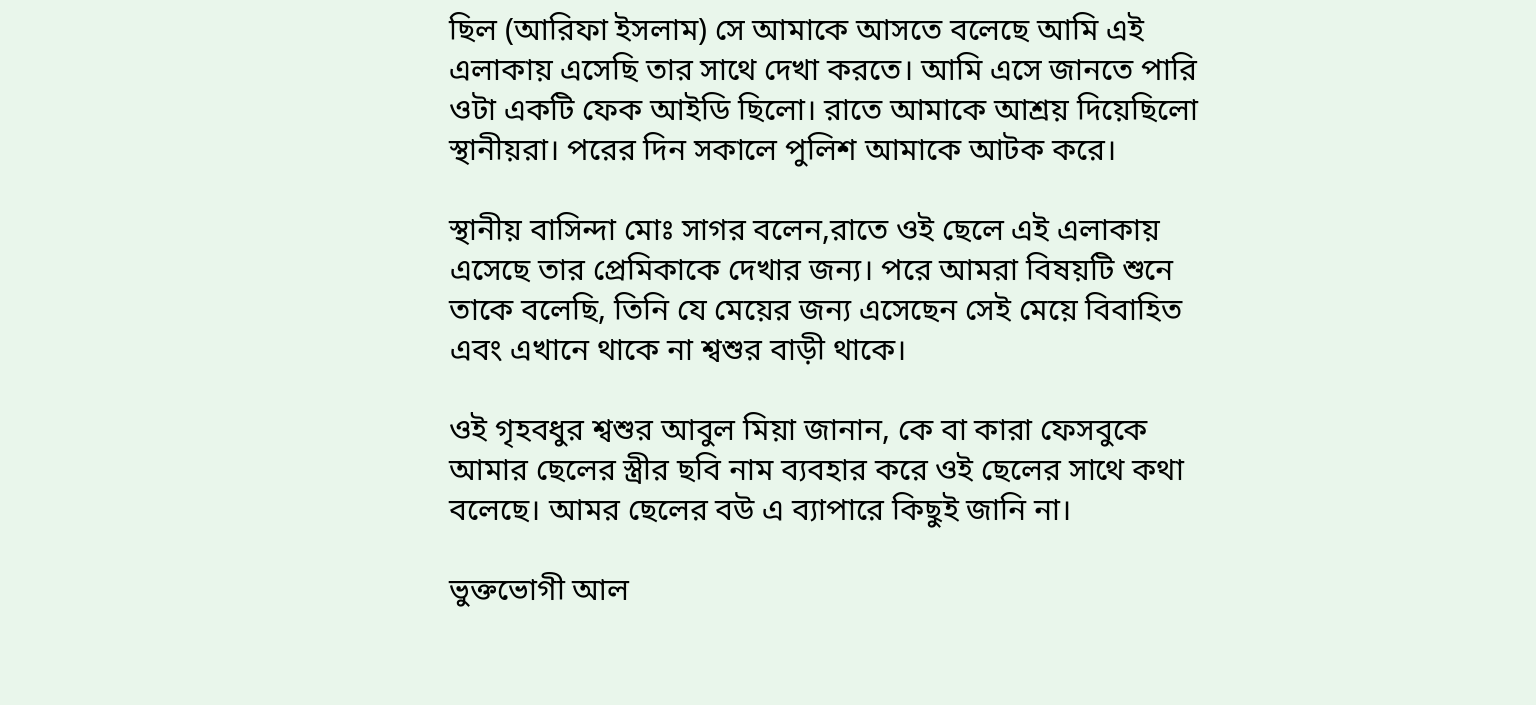ছিল (আরিফা ইসলাম) সে আমাকে আসতে বলেছে আমি এই এলাকায় এসেছি তার সাথে দেখা করতে। আমি এসে জানতে পারি ওটা একটি ফেক আইডি ছিলো। রাতে আমাকে আশ্রয় দিয়েছিলো স্থানীয়রা। পরের দিন সকালে পুলিশ আমাকে আটক করে।

স্থানীয় বাসিন্দা মোঃ সাগর বলেন,রাতে ওই ছেলে এই এলাকায় এসেছে তার প্রেমিকাকে দেখার জন্য। পরে আমরা বিষয়টি শুনে তাকে বলেছি, তিনি যে মেয়ের জন্য এসেছেন সেই মেয়ে বিবাহিত এবং এখানে থাকে না শ্বশুর বাড়ী থাকে।

ওই গৃহবধুর শ্বশুর আবুল মিয়া জানান, কে বা কারা ফেসবুকে আমার ছেলের স্ত্রীর ছবি নাম ব্যবহার করে ওই ছেলের সাথে কথা বলেছে। আমর ছেলের বউ এ ব্যাপারে কিছুই জানি না।

ভুক্তভোগী আল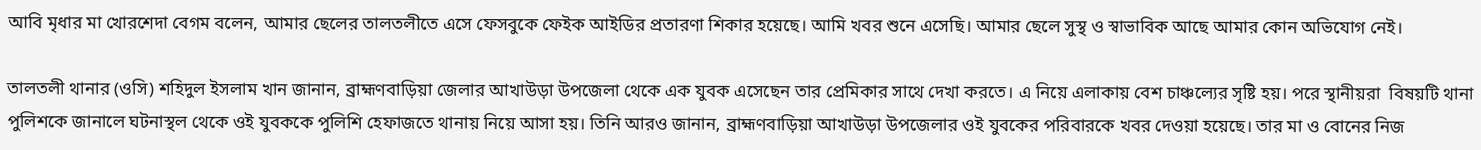আবি মৃধার মা খোরশেদা বেগম বলেন, আমার ছেলের তালতলীতে এসে ফেসবুকে ফেইক আইডির প্রতারণা শিকার হয়েছে। আমি খবর শুনে এসেছি। আমার ছেলে সুস্থ ও স্বাভাবিক আছে আমার কোন অভিযোগ নেই।

তালতলী থানার (ওসি) শহিদুল ইসলাম খান জানান, ব্রাহ্মণবাড়িয়া জেলার আখাউড়া উপজেলা থেকে এক যুবক এসেছেন তার প্রেমিকার সাথে দেখা করতে। এ নিয়ে এলাকায় বেশ চাঞ্চল্যের সৃষ্টি হয়। পরে স্থানীয়রা  বিষয়টি থানা পুলিশকে জানালে ঘটনাস্থল থেকে ওই যুবককে পুলিশি হেফাজতে থানায় নিয়ে আসা হয়। তিনি আরও জানান, ব্রাহ্মণবাড়িয়া আখাউড়া উপজেলার ওই যুবকের পরিবারকে খবর দেওয়া হয়েছে। তার মা ও বোনের নিজ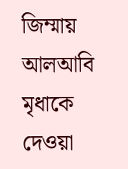জিম্মায় আলআবি মৃধাকে দেওয়া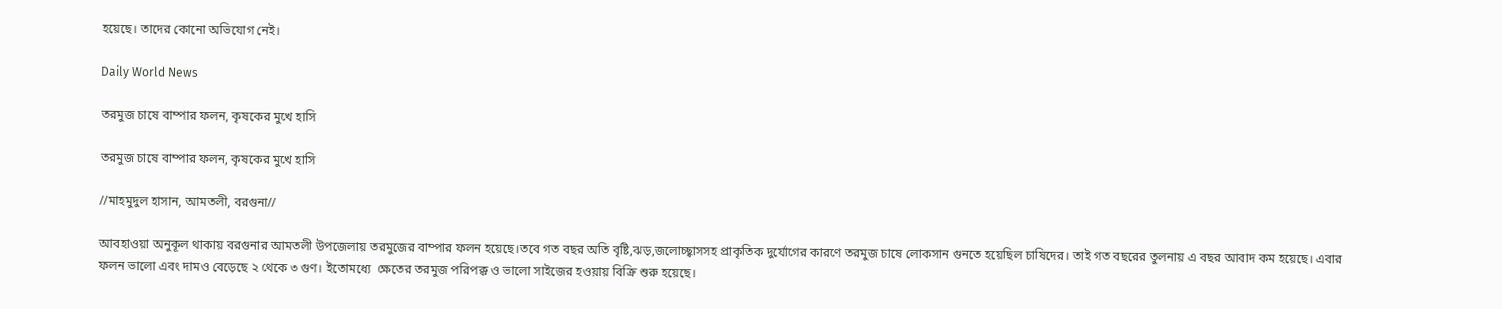হয়েছে। তাদের কোনো অভিযোগ নেই।

Daily World News

তরমুজ চাষে বাম্পার ফলন, কৃষকের মুখে হাসি

তরমুজ চাষে বাম্পার ফলন, কৃষকের মুখে হাসি

//মাহমুদুল হাসান, আমতলী, বরগুনা//

আবহাওয়া অনুকূল থাকায় বরগুনার আমতলী উপজেলায় তরমুজের বাম্পার ফলন হয়েছে।তবে গত বছর অতি বৃষ্টি,ঝড়,জলোচ্ছ্বাসসহ প্রাকৃতিক দুর্যোগের কারণে তরমুজ চাষে লোকসান গুনতে হয়েছিল চাষিদের। তাই গত বছরের তুলনায় এ বছর আবাদ কম হয়েছে। এবার ফলন ভালো এবং দামও বেড়েছে ২ থেকে ৩ গুণ। ইতোমধ্যে  ক্ষেতের তরমুজ পরিপক্ক ও ভালো সাইজের হ‌ওয়ায় বিক্রি শুরু হয়েছে।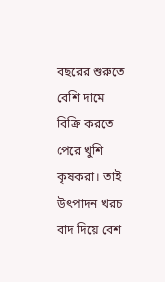বছরের শুরুতে বেশি দামে বিক্রি করতে পেরে খুশি কৃষকরা। তাই উৎপাদন খরচ বাদ দিয়ে বেশ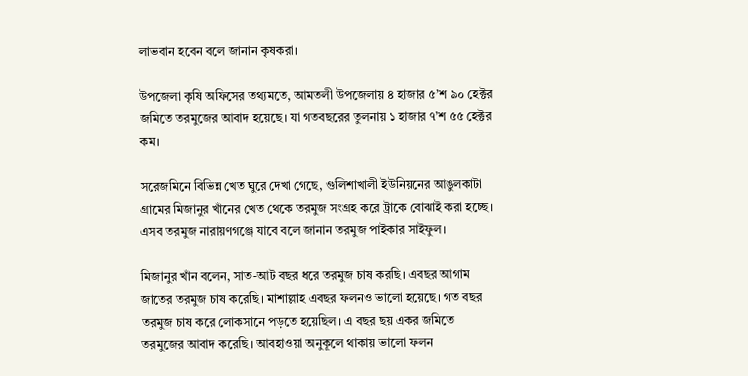লাভবান হবেন বলে জানান কৃষকরা।

উপজেলা কৃষি অফিসের তথ্যমতে, আমতলী উপজেলায় ৪ হাজার ৫’শ ৯০ হেক্টর জমিতে তরমুজের আবাদ হয়েছে। যা গতবছরের তুলনায় ১ হাজার ৭’শ ৫৫ হেক্টর কম।

সরেজমিনে বিভিন্ন খেত ঘুরে দেখা গেছে, গুলিশাখালী ইউনিয়নের আঙুলকাটা গ্রামের মিজানুর খাঁনের খেত থেকে তরমুজ সংগ্রহ করে ট্রাকে বোঝাই করা হচ্ছে। এসব তরমুজ নারায়ণগঞ্জে যাবে বলে জানান তরমুজ পাইকার সাইফুল।

মিজানুর খাঁন বলেন, সাত-আট বছর ধরে তরমুজ চাষ করছি। এবছর আগাম জাতের তরমুজ চাষ করেছি। মাশাল্লাহ এবছর ফলনও ভালো হয়েছে। গত বছর তরমুজ চাষ করে লোকসানে পড়তে হয়েছিল। এ বছর ছয় একর জমিতে তরমুজের আবাদ করেছি। আবহাওয়া অনুকূলে থাকায় ভালো ফলন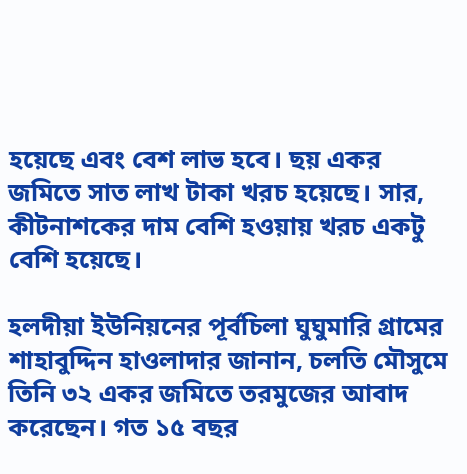হয়েছে এবং বেশ লাভ হবে। ছয় একর জমিতে সাত লাখ টাকা খরচ হয়েছে। সার, কীটনাশকের দাম বেশি হওয়ায় খরচ একটু বেশি হয়েছে।

হলদীয়া ইউনিয়নের পূর্বচিলা ঘুঘুমারি গ্রামের শাহাবুদ্দিন হাওলাদার জানান, চলতি মৌসুমে তিনি ৩২ একর জমিতে তরমুজের আবাদ করেছেন। গত ১৫ বছর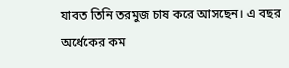যাবত তিনি তরমুজ চাষ করে আসছেন। এ বছর অর্ধেকের কম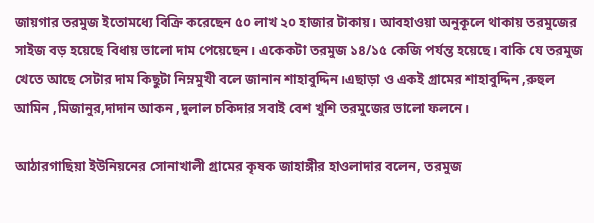জায়গার তরমুজ ইতোমধ্যে বিক্রি করেছেন ৫০ লাখ ২০ হাজার টাকায়। আবহাওয়া অনুকূলে থাকায় তরমুজের সাইজ বড় হয়েছে বিধায় ভালো দাম পেয়েছেন। একেকটা তরমুজ ১৪/১৫ কেজি পর্যন্ত হয়েছে। বাকি যে তরমুজ খেতে আছে সেটার দাম কিছুটা নিম্নমুখী বলে জানান শাহাবুদ্দিন।এছাড়া ও একই গ্রামের শাহাবুদ্দিন ,রুহুল আমিন ,মিজানুর,দাদান আকন ,দুলাল চকিদার সবাই বেশ খুশি তরমুজের ভালো ফলনে।

আঠারগাছিয়া ইউনিয়নের সোনাখালী গ্রামের কৃষক জাহাঙ্গীর হাওলাদার বলেন, তরমুজ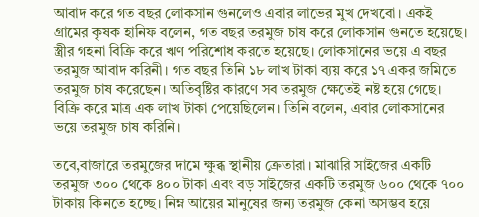আবাদ করে গত বছর লোকসান গুনলেও এবার লাভের মুখ দেখবো। একই গ্রামের কৃষক হানিফ বলেন, গত বছর তরমুজ চাষ করে লোকসান গুনতে হয়েছে। স্ত্রীর গহনা বিক্রি করে ঋণ পরিশোধ করতে হয়েছে। লোকসানের ভয়ে এ বছর তরমুজ আবাদ করিনী। গত বছর তিনি ১৮ লাখ টাকা ব্যয় করে ১৭ একর জমিতে তরমুজ চাষ করেছেন। অতিবৃষ্টির কারণে সব তরমুজ ক্ষেতেই নষ্ট হয়ে গেছে। বিক্রি করে মাত্র এক লাখ টাকা পেয়েছিলেন। তিনি বলেন, এবার লোকসানের ভয়ে তরমুজ চাষ করিনি।

তবে,বাজারে তরমুজের দামে ক্ষুব্ধ স্থানীয় ক্রেতারা। মাঝারি সাইজের একটি তরমুজ ৩০০ থেকে ৪০০ টাকা এবং বড় সাইজের একটি তরমুজ ৬০০ থেকে ৭০০ টাকায় কিনতে হচ্ছে। নিম্ন আয়ের মানুষের জন্য তরমুজ কেনা অসম্ভব হয়ে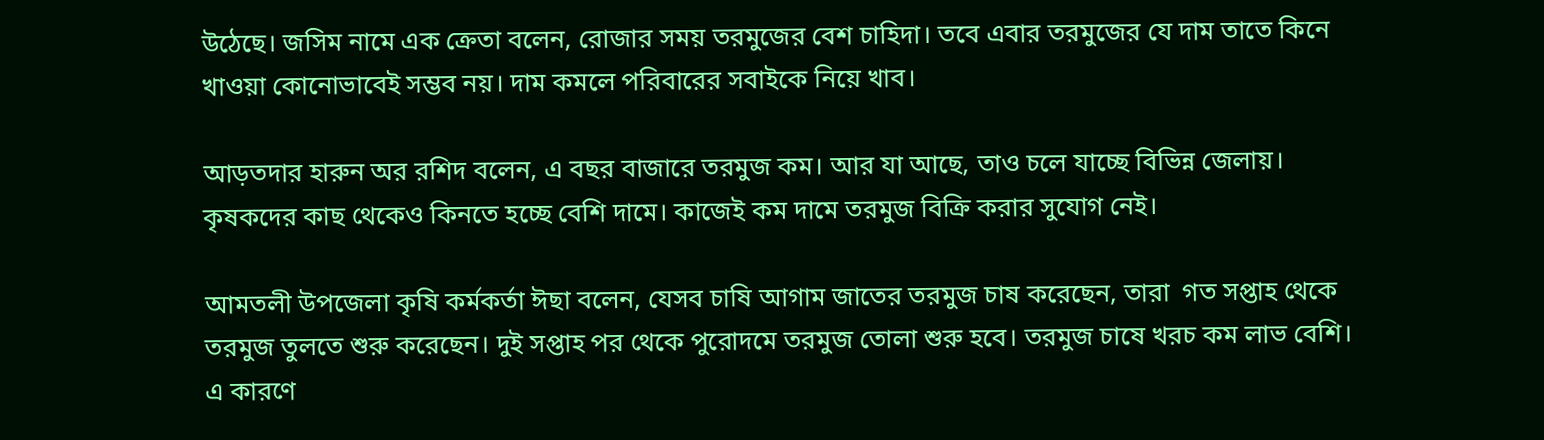উঠেছে। জসিম নামে এক ক্রেতা বলেন, রোজার সময় তরমুজের বেশ চাহিদা। তবে এবার তরমুজের যে দাম তাতে কিনে খাওয়া কোনোভাবেই সম্ভব নয়। দাম কমলে পরিবারের সবাইকে নিয়ে খাব।

আড়তদার হারুন অর রশিদ বলেন, এ বছর বাজারে তরমুজ কম। আর যা আছে, তাও চলে যাচ্ছে বিভিন্ন জেলায়। কৃষকদের কাছ থেকেও কিনতে হচ্ছে বেশি দামে। কাজেই কম দামে তরমুজ বিক্রি করার সুযোগ নেই।

আমতলী উপজেলা কৃষি কর্মকর্তা ঈছা বলেন, যেসব চাষি আগাম জাতের তরমুজ চাষ করেছেন, তারা  গত সপ্তাহ থেকে তরমুজ তুলতে শুরু করেছেন। দুই সপ্তাহ পর থেকে পুরোদমে তরমুজ তোলা শুরু হবে। তরমুজ চাষে খরচ কম লাভ বেশি। এ কারণে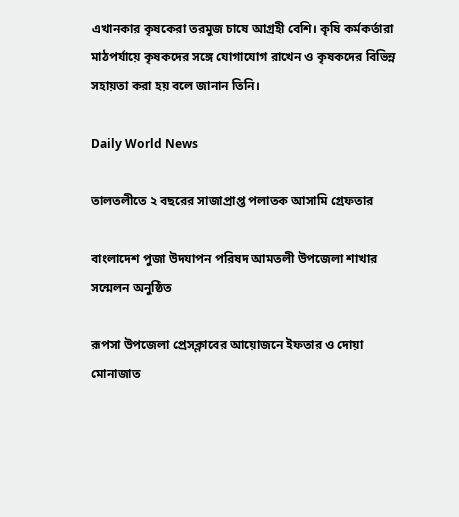এখানকার কৃষকেরা তরমুজ চাষে আগ্রহী বেশি। কৃষি কর্মকর্তারা মাঠপর্যায়ে কৃষকদের সঙ্গে যোগাযোগ রাখেন ও কৃষকদের বিভিন্ন সহায়তা করা হয় বলে জানান তিনি।

Daily World News

তালতলীতে ২ বছরের সাজাপ্রাপ্ত পলাতক আসামি গ্রেফতার

বাংলাদেশ পুজা উদযাপন পরিষদ আমতলী উপজেলা শাখার সন্মেলন অনুষ্ঠিত

রূপসা উপজেলা প্রেসক্লাবের আয়োজনে ইফতার ও দোয়া মোনাজাত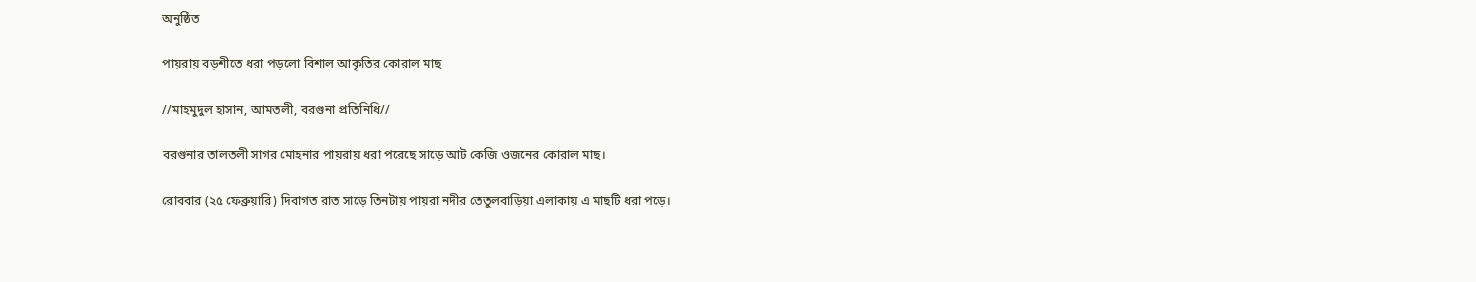অনুষ্ঠিত

পায়রায় বড়শীতে ধরা পড়লো বিশাল আকৃতির কোরাল মাছ

//মাহমুদুল হাসান, আমতলী, বরগুনা প্রতিনিধি//

বরগুনার তালতলী সাগর মোহনার পায়রায় ধরা পরেছে সাড়ে আট কেজি ওজনের কোরাল মাছ।

রোববার (২৫ ফেব্রুয়ারি) দিবাগত রাত সাড়ে তিনটায় পায়রা নদীর তেতুলবাড়িয়া এলাকায় এ মাছটি ধরা পড়ে।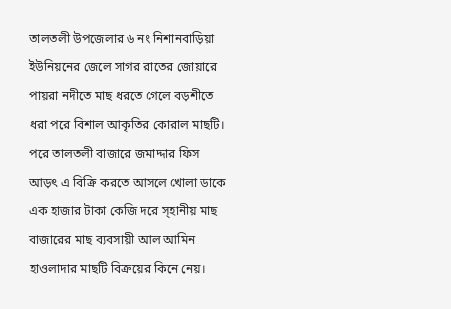তালতলী উপজেলার ৬ নং নিশানবাড়িয়া ইউনিয়নের জেলে সাগর রাতের জোয়ারে পায়রা নদীতে মাছ ধরতে গেলে বড়শীতে ধরা পরে বিশাল আকৃতির কোরাল মাছটি। পরে তালতলী বাজারে জমাদ্দার ফিস আড়ৎ এ বিক্রি করতে আসলে খোলা ডাকে এক হাজার টাকা কেজি দরে স্হানীয় মাছ বাজারের মাছ ব্যবসায়ী আল আমিন হাওলাদার মাছটি বিক্রয়ের কিনে নেয়।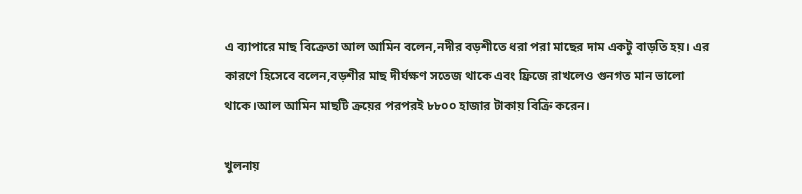এ ব্যাপারে মাছ বিক্রেতা আল আমিন বলেন,নদীর বড়শীতে ধরা পরা মাছের দাম একটু বাড়তি হয়। এর কারণে হিসেবে বলেন,বড়শীর মাছ দীর্ঘক্ষণ সতেজ থাকে এবং ফ্রিজে রাখলেও গুনগত মান ভালো থাকে।আল আমিন মাছটি ক্রয়ের পরপরই ৮৮০০ হাজার টাকায় বিক্রি করেন।

খুলনায়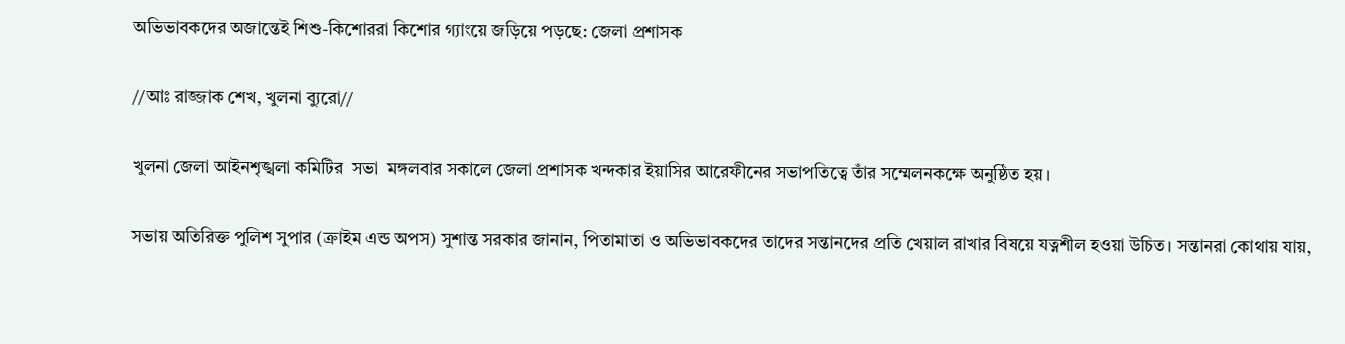অভিভাবকদের অজান্তেই শিশু-কিশোররা কিশোর গ্যাংয়ে জড়িয়ে পড়ছে: জেলা প্রশাসক

//আঃ রাজ্জাক শেখ, খুলনা ব্যুরো//

খুলনা জেলা আইনশৃঙ্খলা কমিটির  সভা  মঙ্গলবার সকালে জেলা প্রশাসক খন্দকার ইয়াসির আরেফীনের সভাপতিত্বে তাঁর সম্মেলনকক্ষে অনুষ্ঠিত হয়।

সভায় অতিরিক্ত পুলিশ সুপার (ক্রাইম এন্ড অপস) সুশান্ত সরকার জানান, পিতামাতা ও অভিভাবকদের তাদের সন্তানদের প্রতি খেয়াল রাখার বিষয়ে যত্নশীল হওয়া উচিত। সন্তানরা কোথায় যায়,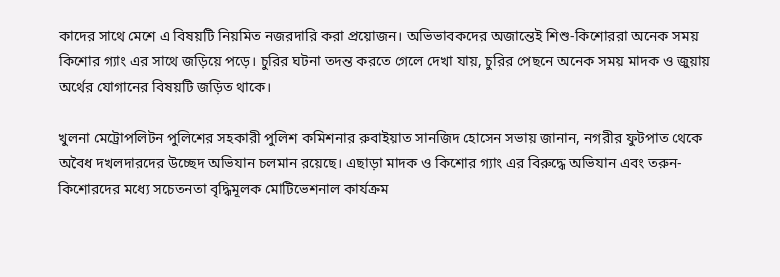কাদের সাথে মেশে এ বিষয়টি নিয়মিত নজরদারি করা প্রয়োজন। অভিভাবকদের অজান্তেই শিশু-কিশোররা অনেক সময় কিশোর গ্যাং এর সাথে জড়িয়ে পড়ে। চুরির ঘটনা তদন্ত করতে গেলে দেখা যায়, চুরির পেছনে অনেক সময় মাদক ও জুয়ায় অর্থের যোগানের বিষয়টি জড়িত থাকে।

খুলনা মেট্রোপলিটন পুলিশের সহকারী পুলিশ কমিশনার রুবাইয়াত সানজিদ হোসেন সভায় জানান, নগরীর ফুটপাত থেকে অবৈধ দখলদারদের উচ্ছেদ অভিযান চলমান রয়েছে। এছাড়া মাদক ও কিশোর গ্যাং এর বিরুদ্ধে অভিযান এবং তরুন-কিশোরদের মধ্যে সচেতনতা বৃদ্ধিমূলক মোটিভেশনাল কার্যক্রম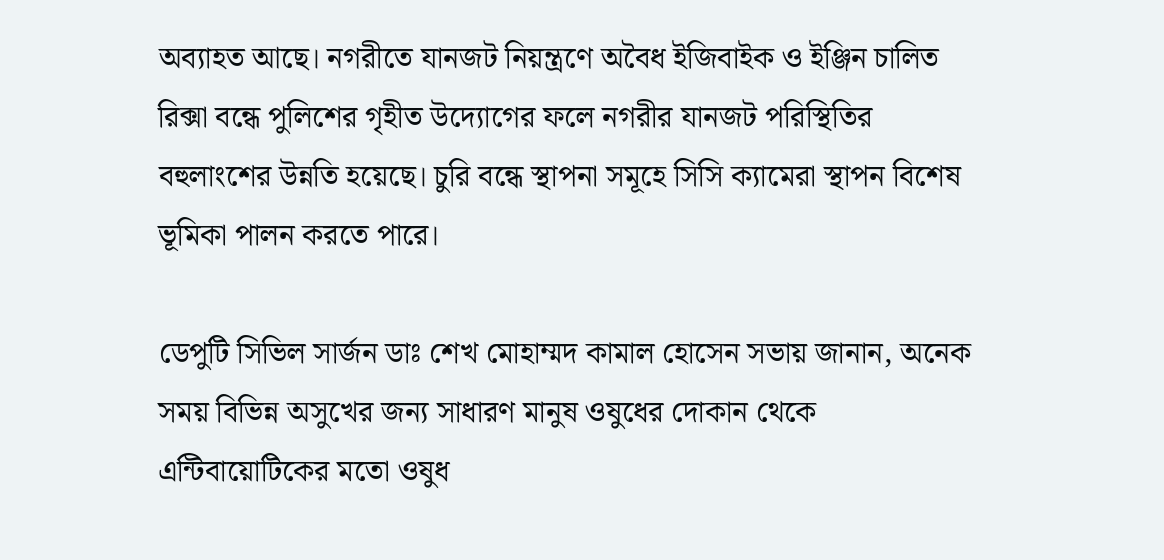অব্যাহত আছে। নগরীতে যানজট নিয়ন্ত্রণে অবৈধ ইজিবাইক ও ইঞ্জিন চালিত রিক্সা বন্ধে পুলিশের গৃহীত উদ্যোগের ফলে নগরীর যানজট পরিস্থিতির বহুলাংশের উন্নতি হয়েছে। চুরি বন্ধে স্থাপনা সমূহে সিসি ক্যামেরা স্থাপন বিশেষ ভূমিকা পালন করতে পারে।

ডেপুটি সিভিল সার্জন ডাঃ শেখ মোহাম্মদ কামাল হোসেন সভায় জানান, অনেক সময় বিভিন্ন অসুখের জন্য সাধারণ মানুষ ওষুধের দোকান থেকে এন্টিবায়োটিকের মতো ওষুধ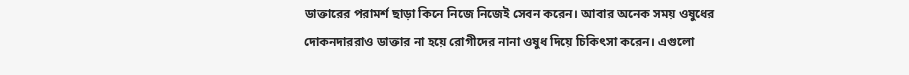ডাক্তারের পরামর্শ ছাড়া কিনে নিজে নিজেই সেবন করেন। আবার অনেক সময় ওষুধের দোকনদাররাও ডাক্তার না হয়ে রোগীদের নানা ওষুধ দিয়ে চিকিৎসা করেন। এগুলো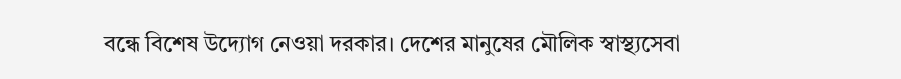বন্ধে বিশেষ উদ্যোগ নেওয়া দরকার। দেশের মানুষের মৌলিক স্বাস্থ্যসেবা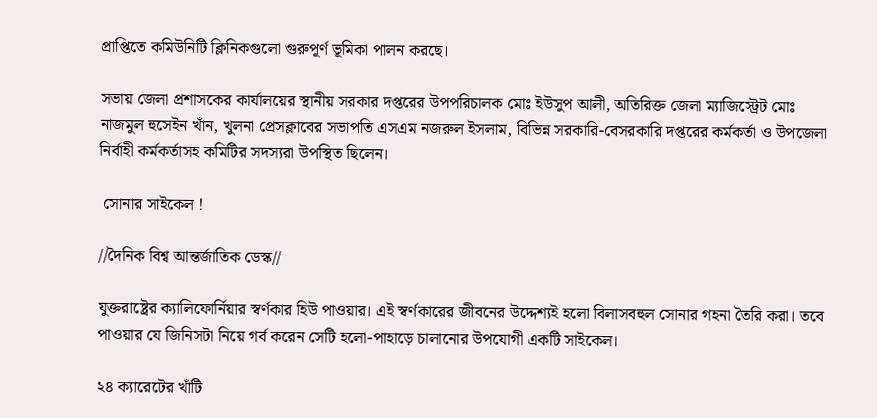প্রাপ্তিতে কমিউনিটি ক্লিনিকগুলো গুরুপূর্ণ ভূমিকা পালন করছে।

সভায় জেলা প্রশাসকের কার্যালয়ের স্থানীয় সরকার দপ্তরের উপপরিচালক মোঃ ইউসুপ আলী, অতিরিক্ত জেলা ম্যাজিস্ট্রেট মোঃ নাজমুল হুসেইন খাঁন, খুলনা প্রেসক্লাবের সভাপতি এসএম নজরুল ইসলাম, বিভিন্ন সরকারি-বেসরকারি দপ্তরের কর্মকর্তা ও উপজেলা নির্বাহী কর্মকর্তাসহ কমিটির সদস্যরা উপস্থিত ছিলেন।

 সোনার সাইকেল !

//দৈনিক বিশ্ব আন্তর্জাতিক ডেস্ক//

যুক্তরাষ্ট্রের ক্যালিফোর্নিয়ার স্বর্ণকার হিউ পাওয়ার। এই স্বর্ণকারের জীবনের উদ্দেশ্যই হলো বিলাসবহুল সোনার গহনা তৈরি করা। তবে পাওয়ার যে জিনিসটা নিয়ে গর্ব করেন সেটি হলো-পাহাড়ে চালানোর উপযোগী একটি সাইকেল।

২৪ ক্যারেটের খাঁটি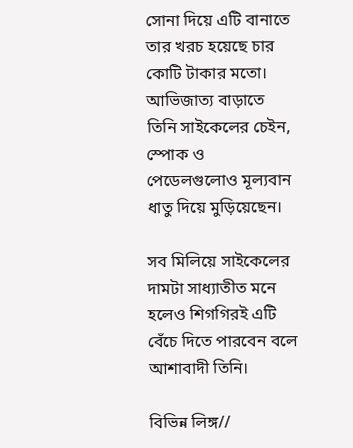সোনা দিয়ে এটি বানাতে তার খরচ হয়েছে চার কোটি টাকার মতো। আভিজাত্য বাড়াতে তিনি সাইকেলের চেইন, স্পোক ও পেডেলগুলোও মূল্যবান ধাতু দিয়ে মুড়িয়েছেন।

সব মিলিয়ে সাইকেলের দামটা সাধ্যাতীত মনে হলেও শিগগিরই এটি বেঁচে দিতে পারবেন বলে আশাবাদী তিনি।

বিভিন্ন লিঙ্গ//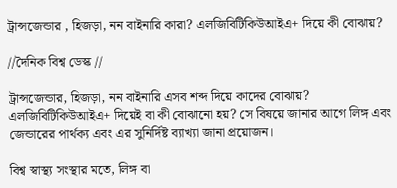ট্রান্সজেন্ডার , হিজড়া, নন বাইনারি কারা? এলজিবিটিকিউআইএ+ দিয়ে কী বোঝায়?

//দৈনিক বিশ্ব ডেস্ক //

ট্রান্সজেন্ডার, হিজড়া, নন বাইনারি এসব শব্দ দিয়ে কাদের বোঝায়? এলজিবিটিকিউআইএ+ দিয়েই বা কী বোঝানো হয়? সে বিষয়ে জানার আগে লিঙ্গ এবং জেন্ডারের পার্থক্য এবং এর সুনির্দিষ্ট ব্যাখ্যা জানা প্রয়োজন।

বিশ্ব স্বাস্থ্য সংস্থার মতে, লিঙ্গ বা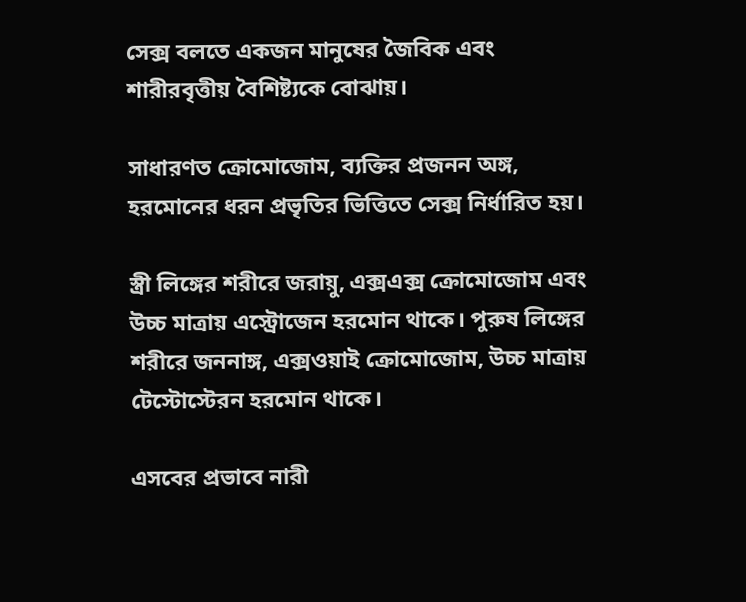সেক্স বলতে একজন মানুষের জৈবিক এবং শারীরবৃত্তীয় বৈশিষ্ট্যকে বোঝায়।

সাধারণত ক্রোমোজোম, ব্যক্তির প্রজনন অঙ্গ, হরমোনের ধরন প্রভৃতির ভিত্তিতে সেক্স নির্ধারিত হয়।

স্ত্রী লিঙ্গের শরীরে জরায়ু, এক্সএক্স ক্রোমোজোম এবং উচ্চ মাত্রায় এস্ট্রোজেন হরমোন থাকে। পুরুষ লিঙ্গের শরীরে জননাঙ্গ, এক্সওয়াই ক্রোমোজোম, উচ্চ মাত্রায় টেস্টোস্টেরন হরমোন থাকে।

এসবের প্রভাবে নারী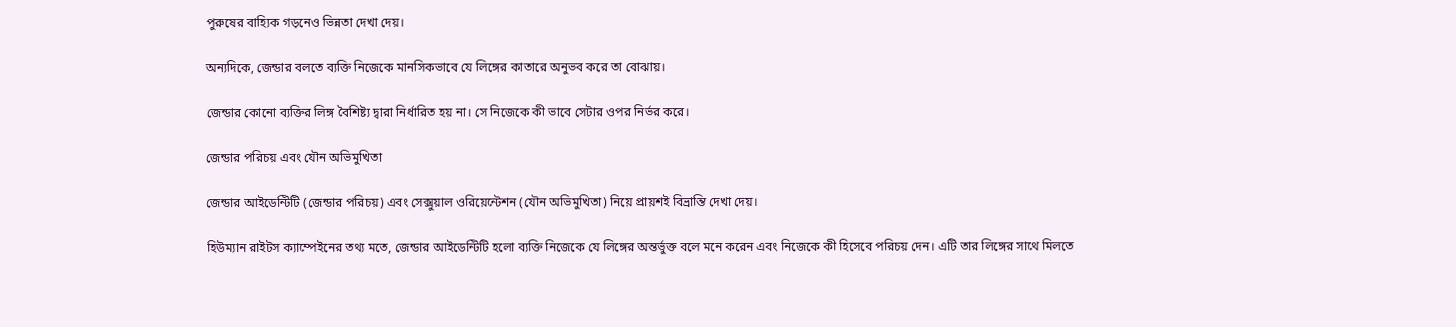পুরুষের বাহ্যিক গড়নেও ভিন্নতা দেখা দেয়।

অন্যদিকে, জেন্ডার বলতে ব্যক্তি নিজেকে মানসিকভাবে যে লিঙ্গের কাতারে অনুভব করে তা বোঝায়।

জেন্ডার কোনো ব্যক্তির লিঙ্গ বৈশিষ্ট্য দ্বারা নির্ধারিত হয় না। সে নিজেকে কী ভাবে সেটার ওপর নির্ভর করে।

জেন্ডার পরিচয় এবং যৌন অভিমুখিতা

জেন্ডার আইডেন্টিটি (জেন্ডার পরিচয়) এবং সেক্সুয়াল ওরিয়েন্টেশন (যৌন অভিমুখিতা) নিয়ে প্রায়শই বিভ্রান্তি দেখা দেয়।

হিউম্যান রাইটস ক্যাম্পেইনের তথ্য মতে, জেন্ডার আইডেন্টিটি হলো ব্যক্তি নিজেকে যে লিঙ্গের অন্তর্ভুক্ত বলে মনে করেন এবং নিজেকে কী হিসেবে পরিচয় দেন। এটি তার লিঙ্গের সাথে মিলতে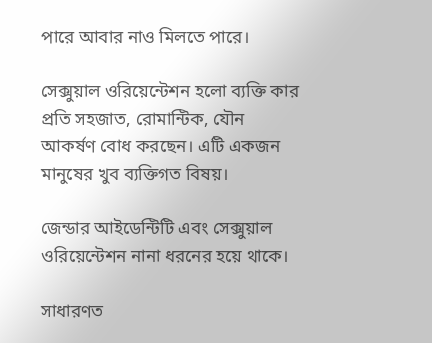পারে আবার নাও মিলতে পারে।

সেক্সুয়াল ওরিয়েন্টেশন হলো ব্যক্তি কার প্রতি সহজাত, রোমান্টিক, যৌন আকর্ষণ বোধ করছেন। এটি একজন মানুষের খুব ব্যক্তিগত বিষয়।

জেন্ডার আইডেন্টিটি এবং সেক্সুয়াল ওরিয়েন্টেশন নানা ধরনের হয়ে থাকে।

সাধারণত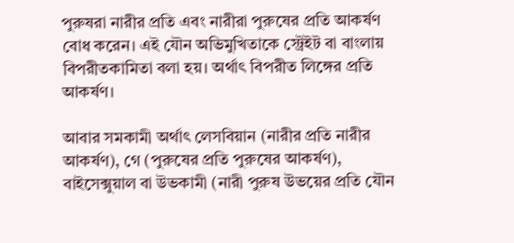পুরুষরা নারীর প্রতি এবং নারীরা পুরুষের প্রতি আকর্ষণ বোধ করেন। এই যৌন অভিমুখিতাকে স্ট্রেইট বা বাংলায় বিপরীতকামিতা বলা হয়। অর্থাৎ বিপরীত লিঙ্গের প্রতি আকর্ষণ।

আবার সমকামী অর্থাৎ লেসবিয়ান (নারীর প্রতি নারীর আকর্ষণ), গে (পুরুষের প্রতি পুরুষের আকর্ষণ), বাইসেক্সুয়াল বা উভকামী (নারী পুরুষ উভয়ের প্রতি যৌন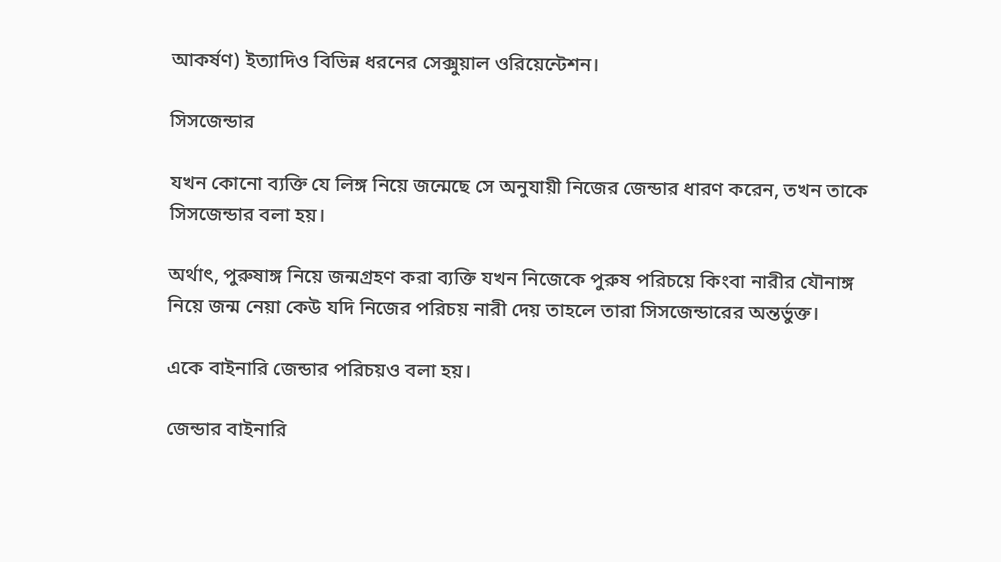আকর্ষণ) ইত্যাদিও বিভিন্ন ধরনের সেক্সুয়াল ওরিয়েন্টেশন।

সিসজেন্ডার

যখন কোনো ব্যক্তি যে লিঙ্গ নিয়ে জন্মেছে সে অনুযায়ী নিজের জেন্ডার ধারণ করেন, তখন তাকে সিসজেন্ডার বলা হয়।

অর্থাৎ, পুরুষাঙ্গ নিয়ে জন্মগ্রহণ করা ব্যক্তি যখন নিজেকে পুরুষ পরিচয়ে কিংবা নারীর যৌনাঙ্গ নিয়ে জন্ম নেয়া কেউ যদি নিজের পরিচয় নারী দেয় তাহলে তারা সিসজেন্ডারের অন্তর্ভুক্ত।

একে বাইনারি জেন্ডার পরিচয়ও বলা হয়।

জেন্ডার বাইনারি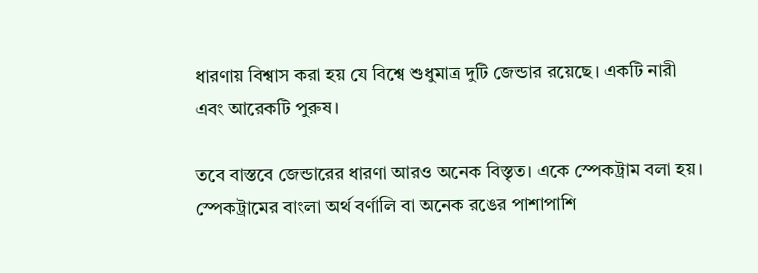ধারণায় বিশ্বাস করা হয় যে বিশ্বে শুধুমাত্র দুটি জেন্ডার রয়েছে। একটি নারী এবং আরেকটি পুরুষ।

তবে বাস্তবে জেন্ডারের ধারণা আরও অনেক বিস্তৃত। একে স্পেকট্রাম বলা হয়। স্পেকট্রামের বাংলা অর্থ বর্ণালি বা অনেক রঙের পাশাপাশি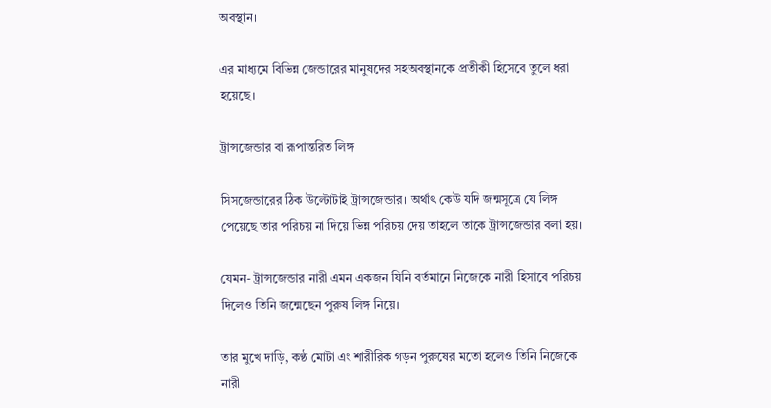অবস্থান।

এর মাধ্যমে বিভিন্ন জেন্ডারের মানুষদের সহঅবস্থানকে প্রতীকী হিসেবে তুলে ধরা হয়েছে।

ট্রান্সজেন্ডার বা রূপান্তরিত লিঙ্গ

সিসজেন্ডারের ঠিক উল্টোটাই ট্রান্সজেন্ডার। অর্থাৎ কেউ যদি জন্মসূত্রে যে লিঙ্গ পেয়েছে তার পরিচয় না দিয়ে ভিন্ন পরিচয় দেয় তাহলে তাকে ট্রান্সজেন্ডার বলা হয়।

যেমন- ট্রান্সজেন্ডার নারী এমন একজন যিনি বর্তমানে নিজেকে নারী হিসাবে পরিচয় দিলেও তিনি জন্মেছেন পুরুষ লিঙ্গ নিয়ে।

তার মুখে দাড়ি, কণ্ঠ মোটা এং শারীরিক গড়ন পুরুষের মতো হলেও তিনি নিজেকে নারী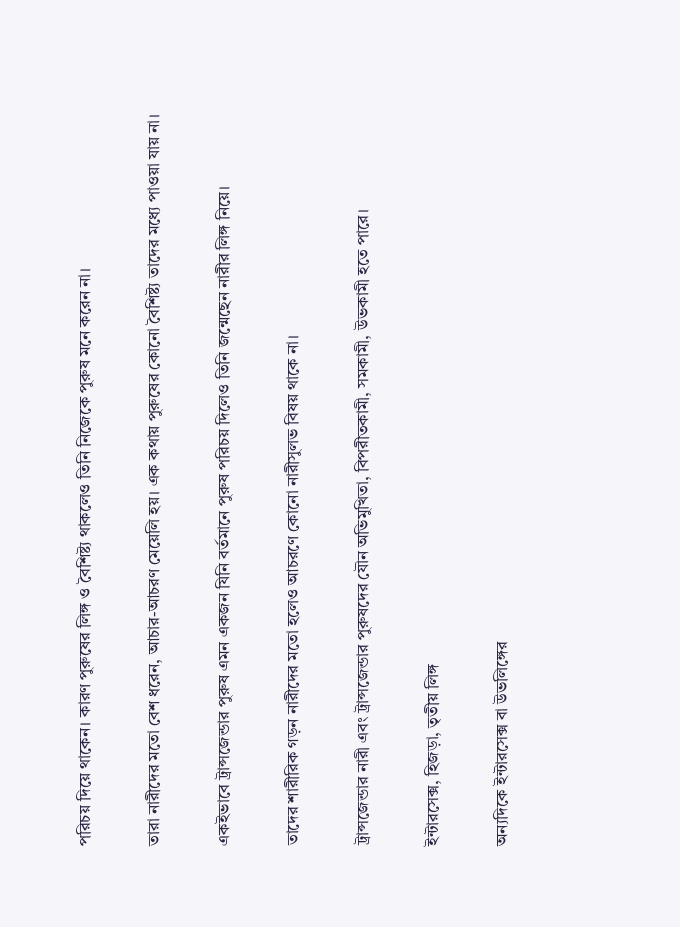পরিচয় দিয়ে থাকেন। কারণ পুরুষের লিঙ্গ ও বৈশিষ্ট্য থাকলেও তিনি নিজেকে পুরুষ মনে করেন না।

তারা নারীদের মতো বেশ ধরেন, আচার-আচরণ মেয়েলি হয়। এক কথায় পুরুষের কোনো বৈশিষ্ট্য তাদের মধ্যে পাওয়া যায় না।

একইভাবে ট্রান্সজেন্ডার পুরুষ এমন একজন যিনি বর্তমানে পুরুষ পরিচয় দিলেও তিনি জন্মেছেন নারীর লিঙ্গ নিয়ে।

তাদের শারীরিক গড়ন নারীদের মতো হলেও আচরণে কোনো নারীসুলভ বিষয় থাকে না।

ট্রান্সজেন্ডার নারী এবং ট্রান্সজেন্ডার পুরুষদের যৌন অভিমুখিতা, বিপরীতকামী, সমকামী, উভকামী হতে পারে।

ইন্টারসেক্স, হিজড়া, তৃতীয় লিঙ্গ

অন্যদিকে ইন্টারসেক্স বা উভলিঙ্গের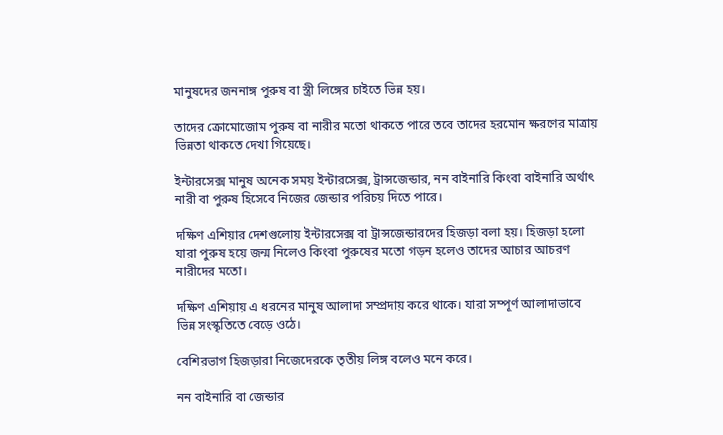মানুষদের জননাঙ্গ পুরুষ বা স্ত্রী লিঙ্গের চাইতে ভিন্ন হয়।

তাদের ক্রোমোজোম পুরুষ বা নারীর মতো থাকতে পারে তবে তাদের হরমোন ক্ষরণের মাত্রায় ভিন্নতা থাকতে দেখা গিয়েছে।

ইন্টারসেক্স মানুষ অনেক সময় ইন্টারসেক্স, ট্রান্সজেন্ডার, নন বাইনারি কিংবা বাইনারি অর্থাৎ নারী বা পুরুষ হিসেবে নিজের জেন্ডার পরিচয় দিতে পারে।

দক্ষিণ এশিয়ার দেশগুলোয় ইন্টারসেক্স বা ট্রান্সজেন্ডারদের হিজড়া বলা হয়। হিজড়া হলো যারা পুরুষ হয়ে জন্ম নিলেও কিংবা পুরুষের মতো গড়ন হলেও তাদের আচার আচরণ নারীদের মতো।

দক্ষিণ এশিয়ায় এ ধরনের মানুষ আলাদা সম্প্রদায় করে থাকে। যারা সম্পূর্ণ আলাদাভাবে ভিন্ন সংস্কৃতিতে বেড়ে ওঠে।

বেশিরভাগ হিজড়ারা নিজেদেরকে তৃতীয় লিঙ্গ বলেও মনে করে।

নন বাইনারি বা জেন্ডার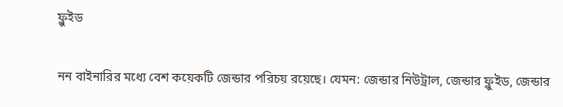ফ্লুইড

নন বাইনারির মধ্যে বেশ কয়েকটি জেন্ডার পরিচয় রয়েছে। যেমন: জেন্ডার নিউট্রাল, জেন্ডার ফ্লুইড, জেন্ডার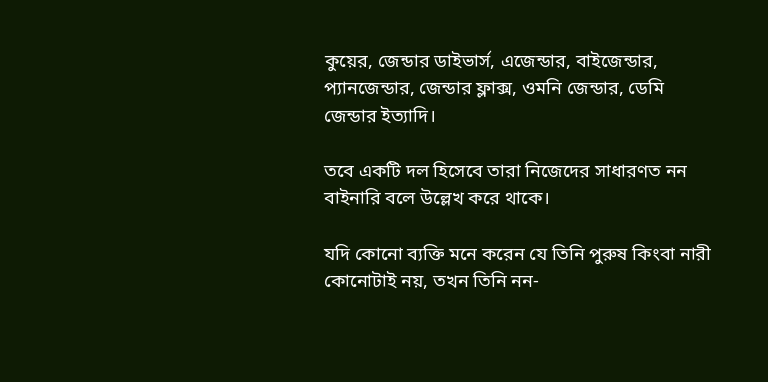কুয়ের, জেন্ডার ডাইভার্স, এজেন্ডার, বাইজেন্ডার, প্যানজেন্ডার, জেন্ডার ফ্লাক্স, ওমনি জেন্ডার, ডেমি জেন্ডার ইত্যাদি।

তবে একটি দল হিসেবে তারা নিজেদের সাধারণত নন বাইনারি বলে উল্লেখ করে থাকে।

যদি কোনো ব্যক্তি মনে করেন যে তিনি পুরুষ কিংবা নারী কোনোটাই নয়, তখন তিনি নন-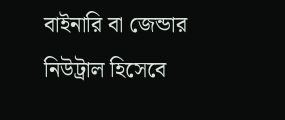বাইনারি বা জেন্ডার নিউট্রাল হিসেবে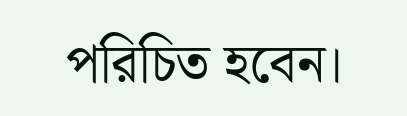পরিচিত হবেন।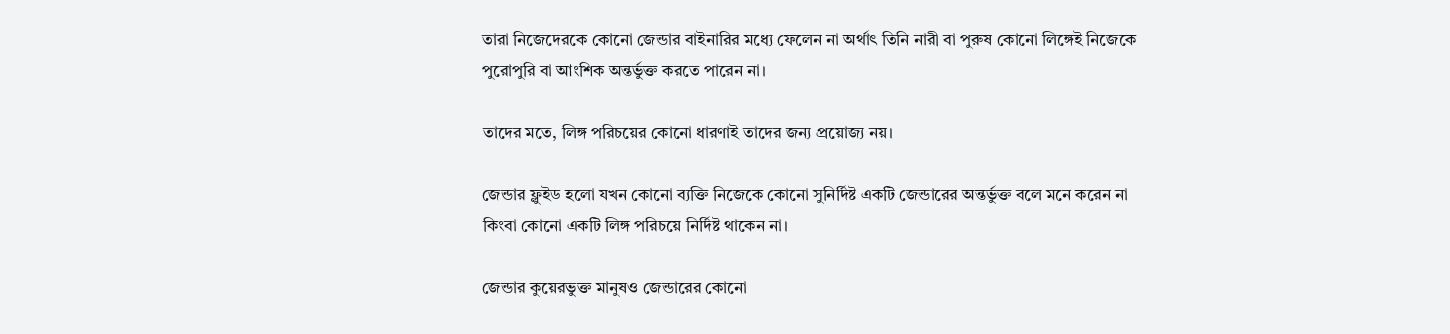তারা নিজেদেরকে কোনো জেন্ডার বাইনারির মধ্যে ফেলেন না অর্থাৎ তিনি নারী বা পুরুষ কোনো লিঙ্গেই নিজেকে পুরোপুরি বা আংশিক অন্তর্ভুক্ত করতে পারেন না।

তাদের মতে, লিঙ্গ পরিচয়ের কোনো ধারণাই তাদের জন্য প্রয়োজ্য নয়।

জেন্ডার ফ্লুইড হলো যখন কোনো ব্যক্তি নিজেকে কোনো সুনির্দিষ্ট একটি জেন্ডারের অন্তর্ভুক্ত বলে মনে করেন না কিংবা কোনো একটি লিঙ্গ পরিচয়ে নির্দিষ্ট থাকেন না।

জেন্ডার কুয়েরভুক্ত মানুষও জেন্ডারের কোনো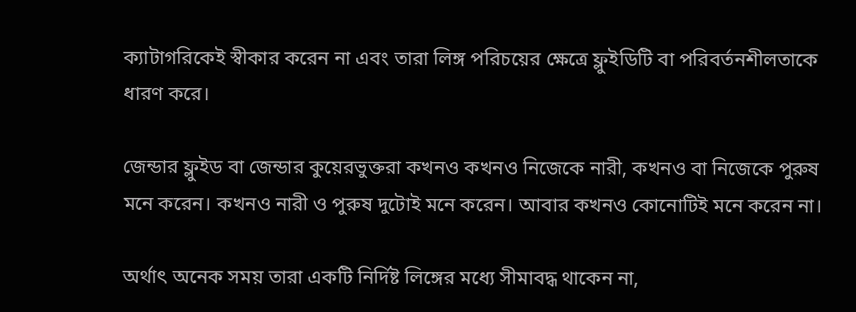ক্যাটাগরিকেই স্বীকার করেন না এবং তারা লিঙ্গ পরিচয়ের ক্ষেত্রে ফ্লুইডিটি বা পরিবর্তনশীলতাকে ধারণ করে।

জেন্ডার ফ্লুইড বা জেন্ডার কুয়েরভুক্তরা কখনও কখনও নিজেকে নারী, কখনও বা নিজেকে পুরুষ মনে করেন। কখনও নারী ও পুরুষ দুটোই মনে করেন। আবার কখনও কোনোটিই মনে করেন না।

অর্থাৎ অনেক সময় তারা একটি নির্দিষ্ট লিঙ্গের মধ্যে সীমাবদ্ধ থাকেন না,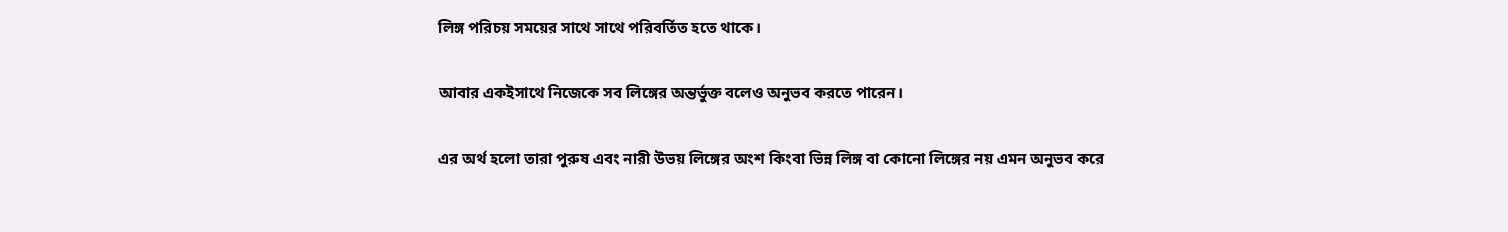লিঙ্গ পরিচয় সময়ের সাথে সাথে পরিবর্তিত হতে থাকে।

আবার একইসাথে নিজেকে সব লিঙ্গের অন্তর্ভুক্ত বলেও অনুভব করতে পারেন।

এর অর্থ হলো তারা পুরুষ এবং নারী উভয় লিঙ্গের অংশ কিংবা ভিন্ন লিঙ্গ বা কোনো লিঙ্গের নয় এমন অনুভব করে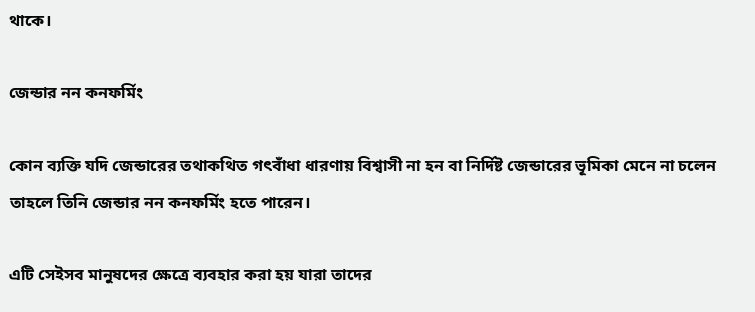থাকে।

জেন্ডার নন কনফর্মিং

কোন ব্যক্তি যদি জেন্ডারের তথাকথিত গৎবাঁধা ধারণায় বিশ্বাসী না হন বা নির্দিষ্ট জেন্ডারের ভূমিকা মেনে না চলেন তাহলে তিনি জেন্ডার নন কনফর্মিং হতে পারেন।

এটি সেইসব মানুষদের ক্ষেত্রে ব্যবহার করা হয় যারা তাদের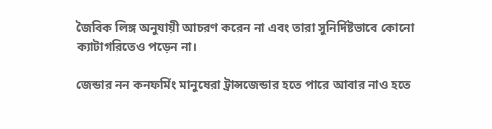জৈবিক লিঙ্গ অনুযায়ী আচরণ করেন না এবং তারা সুনির্দিষ্টভাবে কোনো ক্যাটাগরিতেও পড়েন না।

জেন্ডার নন কনফর্মিং মানুষেরা ট্রান্সজেন্ডার হতে পারে আবার নাও হতে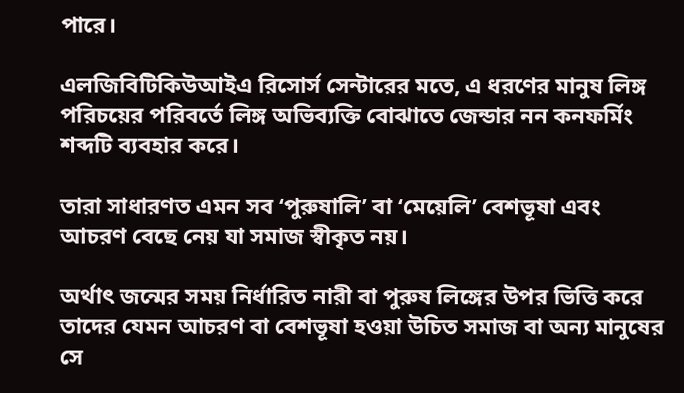পারে।

এলজিবিটিকিউআইএ রিসোর্স সেন্টারের মতে, এ ধরণের মানুষ লিঙ্গ পরিচয়ের পরিবর্তে লিঙ্গ অভিব্যক্তি বোঝাতে জেন্ডার নন কনফর্মিং শব্দটি ব্যবহার করে।

তারা সাধারণত এমন সব ‘পুরুষালি’ বা ‘মেয়েলি’ বেশভূষা এবং আচরণ বেছে নেয় যা সমাজ স্বীকৃত নয়।

অর্থাৎ জন্মের সময় নির্ধারিত নারী বা পুরুষ লিঙ্গের উপর ভিত্তি করে তাদের যেমন আচরণ বা বেশভূষা হওয়া উচিত সমাজ বা অন্য মানুষের সে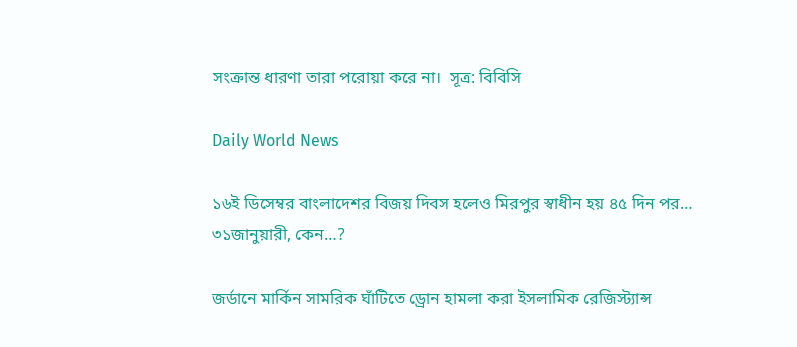সংক্রান্ত ধারণা তারা পরোয়া করে না।  সূত্র: বিবিসি

Daily World News

১৬ই ডিসেম্বর বাংলাদেশর বিজয় দিবস হলেও মিরপুর স্বাধীন হয় ৪৫ দিন পর… ৩১জানুয়ারী, কেন…?

জর্ডানে মার্কিন সামরিক ঘাঁটিতে ড্রোন হামলা করা ইসলামিক রেজিস্ট্যান্স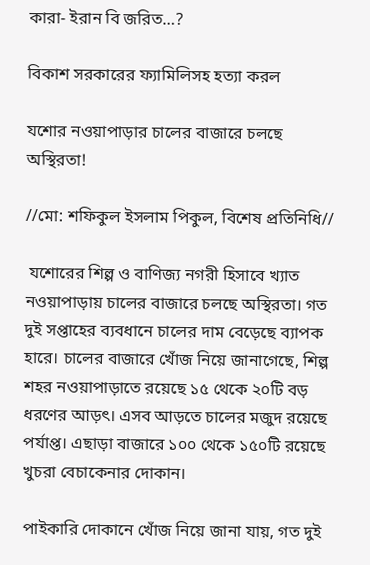কারা- ইরান বি জরিত…?

বিকাশ সরকারের ফ্যামিলিসহ হত্যা করল

যশোর নওয়াপাড়ার চালের বাজারে চলছে অস্থিরতা!

//মো: শফিকুল ইসলাম পিকুল, বিশেষ প্রতিনিধি//

 যশোরের শিল্প ও বাণিজ্য নগরী হিসাবে খ্যাত নওয়াপাড়ায় চালের বাজারে চলছে অস্থিরতা। গত দুই সপ্তাহের ব্যবধানে চালের দাম বেড়েছে ব্যাপক হারে। চালের বাজারে খোঁজ নিয়ে জানাগেছে, শিল্প শহর নওয়াপাড়াতে রয়েছে ১৫ থেকে ২০টি বড় ধরণের আড়ৎ। এসব আড়তে চালের মজুদ রয়েছে পর্যাপ্ত। এছাড়া বাজারে ১০০ থেকে ১৫০টি রয়েছে খুচরা বেচাকেনার দোকান।

পাইকারি দোকানে খোঁজ নিয়ে জানা যায়, গত দুই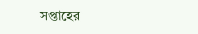সপ্তাহের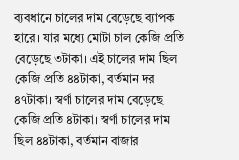ব্যবধানে চালের দাম বেড়েছে ব্যাপক হারে। যার মধ্যে মোটা চাল কেজি প্রতি বেড়েছে ৩টাকা। এই চালের দাম ছিল কেজি প্রতি ৪৪টাকা, বর্তমান দর ৪৭টাকা। স্বর্ণা চালের দাম বেড়েছে কেজি প্রতি ৪টাকা। স্বর্ণা চালের দাম ছিল ৪৪টাকা, বর্তমান বাজার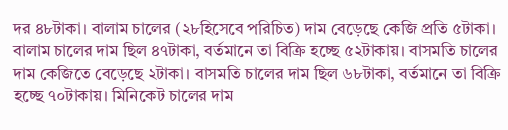দর ৪৮টাকা। বালাম চালের (২৮হিসেবে পরিচিত) দাম বেড়েছে কেজি প্রতি ৫টাকা। বালাম চালের দাম ছিল ৪৭টাকা, বর্তমানে তা বিক্রি হচ্ছে ৫২টাকায়। বাসমতি চালের দাম কেজিতে বেড়েছে ২টাকা। বাসমতি চালের দাম ছিল ৬৮টাকা, বর্তমানে তা বিক্রি হচ্ছে ৭০টাকায়। মিনিকেট চালের দাম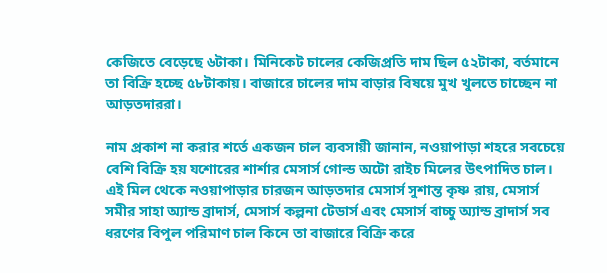কেজিতে বেড়েছে ৬টাকা। মিনিকেট চালের কেজিপ্রতি দাম ছিল ৫২টাকা, বর্তমানে তা বিক্রি হচ্ছে ৫৮টাকায়। বাজারে চালের দাম বাড়ার বিষয়ে মুখ খুলতে চাচ্ছেন না আড়তদাররা।

নাম প্রকাশ না করার শর্তে একজন চাল ব্যবসায়ী জানান, নওয়াপাড়া শহরে সবচেয়ে বেশি বিক্রি হয় যশোরের শার্শার মেসার্স গোল্ড অটো রাইচ মিলের উৎপাদিত চাল। এই মিল থেকে নওয়াপাড়ার চারজন আড়তদার মেসার্স সুশান্ত কৃষ্ণ রায়, মেসার্স সমীর সাহা অ্যান্ড ব্রাদার্স, মেসার্স কল্পনা টেডার্স এবং মেসার্স বাচ্চু অ্যান্ড ব্রাদার্স সব ধরণের বিপুল পরিমাণ চাল কিনে তা বাজারে বিক্রি করে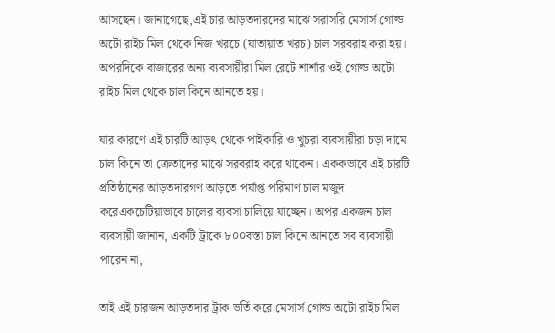আসছেন। জানাগেছে,এই চার আড়তদারদের মাঝে সরাসরি মেসার্স গোল্ড অটো রাইচ মিল থেকে নিজ খরচে (যাতায়াত খরচ) চাল সরবরাহ করা হয়। অপরদিকে বাজারের অন্য ব্যবসায়ীরা মিল রেটে শার্শার ওই গোল্ড অটো রাইচ মিল থেকে চাল কিনে আনতে হয়।

যার কারণে এই চারটি আড়ৎ থেকে পাইকারি ও খুচরা ব্যবসায়ীরা চড়া দামে চাল কিনে তা ক্রেতাদের মাঝে সরবরাহ করে থাকেন। এককভাবে এই চারটি প্রতিষ্ঠানের আড়তদারগণ আড়তে পর্যাপ্ত পরিমাণ চাল মজুদ করেএকচেটিয়াভাবে চালের ব্যবসা চালিয়ে যাচ্ছেন। অপর একজন চাল ব্যবসায়ী জানান, একটি ট্রাকে ৮০০বস্তা চাল কিনে আনতে সব ব্যবসায়ী পারেন না,

তাই এই চারজন আড়তদার ট্রাক ভর্তি করে মেসার্স গোল্ড অটো রাইচ মিল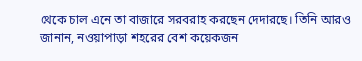থেকে চাল এনে তা বাজারে সরবরাহ করছেন দেদারছে। তিনি আরও জানান, নওয়াপাড়া শহরের বেশ কয়েকজন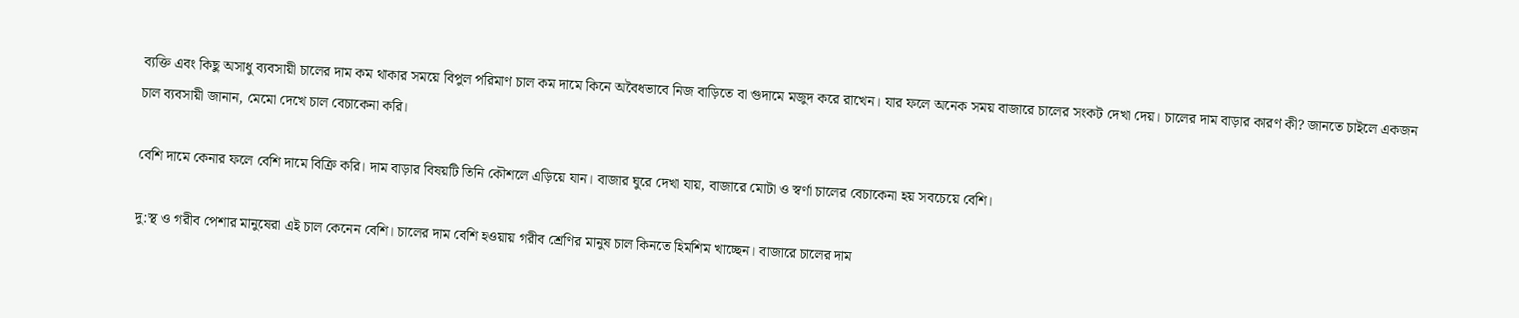ব্যক্তি এবং কিছু অসাধু ব্যবসায়ী চালের দাম কম থাকার সময়ে বিপুল পরিমাণ চাল কম দামে কিনে অবৈধভাবে নিজ বাড়িতে বা গুদামে মজুদ করে রাখেন। যার ফলে অনেক সময় বাজারে চালের সংকট দেখা দেয়। চালের দাম বাড়ার কারণ কী? জানতে চাইলে একজন চাল ব্যবসায়ী জানান, মেমো দেখে চাল বেচাকেনা করি।

বেশি দামে কেনার ফলে বেশি দামে বিক্রি করি। দাম বাড়ার বিষয়টি তিনি কৌশলে এড়িয়ে যান। বাজার ঘুরে দেখা যায়, বাজারে মোটা ও স্বর্ণা চালের বেচাকেনা হয় সবচেয়ে বেশি।

দু:স্থ ও গরীব পেশার মানুষেরা এই চাল কেনেন বেশি। চালের দাম বেশি হওয়ায় গরীব শ্রেণির মানুষ চাল কিনতে হিমশিম খাচ্ছেন। বাজারে চালের দাম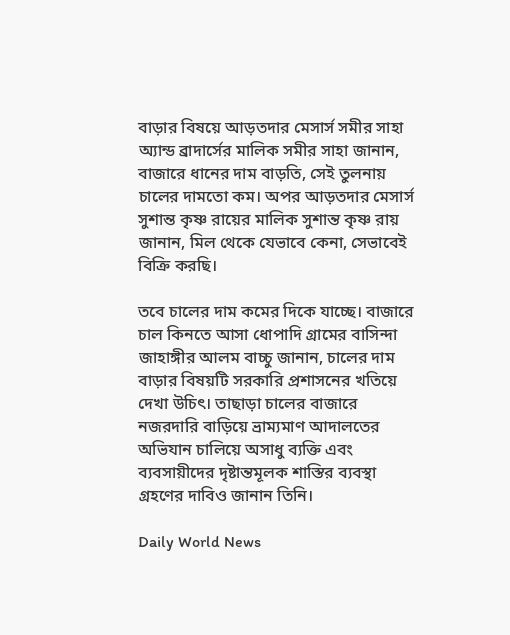বাড়ার বিষয়ে আড়তদার মেসার্স সমীর সাহা অ্যান্ড ব্রাদার্সের মালিক সমীর সাহা জানান, বাজারে ধানের দাম বাড়তি, সেই তুলনায় চালের দামতো কম। অপর আড়তদার মেসার্স সুশান্ত কৃষ্ণ রায়ের মালিক সুশান্ত কৃষ্ণ রায় জানান, মিল থেকে যেভাবে কেনা, সেভাবেই বিক্রি করছি।

তবে চালের দাম কমের দিকে যাচ্ছে। বাজারে চাল কিনতে আসা ধোপাদি গ্রামের বাসিন্দা জাহাঙ্গীর আলম বাচ্চু জানান, চালের দাম বাড়ার বিষয়টি সরকারি প্রশাসনের খতিয়ে দেখা উচিৎ। তাছাড়া চালের বাজারে নজরদারি বাড়িয়ে ভ্রাম্যমাণ আদালতের অভিযান চালিয়ে অসাধু ব্যক্তি এবং ব্যবসায়ীদের দৃষ্টান্তমূলক শাস্তির ব্যবস্থা গ্রহণের দাবিও জানান তিনি।

Daily World News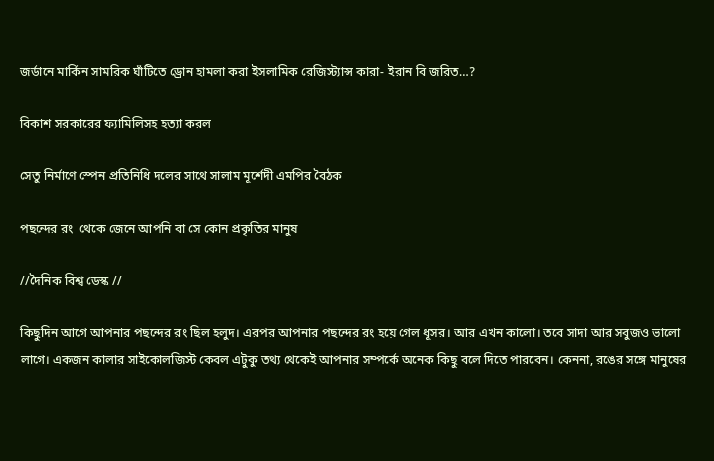জর্ডানে মার্কিন সামরিক ঘাঁটিতে ড্রোন হামলা করা ইসলামিক রেজিস্ট্যান্স কারা- ইরান বি জরিত…?

বিকাশ সরকারের ফ্যামিলিসহ হত্যা করল

সেতু নির্মাণে স্পেন প্রতিনিধি দলের সাথে সালাম মূর্শেদী এমপির বৈঠক

পছন্দের রং  থেকে জেনে আপনি বা সে কোন প্রকৃতির মানুষ

//দৈনিক বিশ্ব ডেস্ক //

কিছুদিন আগে আপনার পছন্দের রং ছিল হলুদ। এরপর আপনার পছন্দের রং হয়ে গেল ধূসর। আর এখন কালো। তবে সাদা আর সবুজও ভালো লাগে। একজন কালার সাইকোলজিস্ট কেবল এটুকু তথ্য থেকেই আপনার সম্পর্কে অনেক কিছু বলে দিতে পারবেন। কেননা, রঙের সঙ্গে মানুষের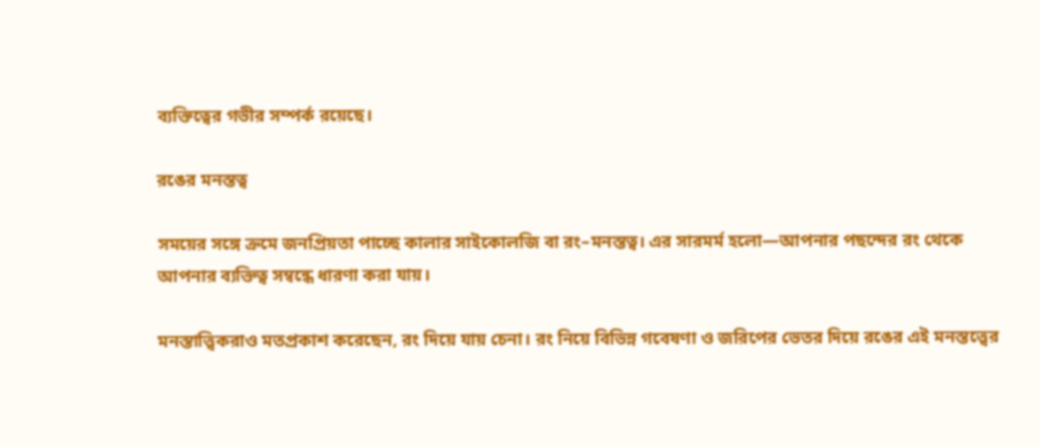ব্যক্তিত্বের গভীর সম্পর্ক রয়েছে।

রঙের মনস্তত্ব

সময়ের সঙ্গে ক্রমে জনপ্রিয়তা পাচ্ছে কালার সাইকোলজি বা রং–মনস্তত্ব। এর সারমর্ম হলো—আপনার পছন্দের রং থেকে আপনার ব্যক্তিত্ব সম্বন্ধে ধারণা করা যায়।

মনস্তাত্ত্বিকরাও মতপ্রকাশ করেছেন, রং দিয়ে যায় চেনা। রং নিয়ে বিভিন্ন গবেষণা ও জরিপের ভেতর দিয়ে রঙের এই মনস্তত্ত্বের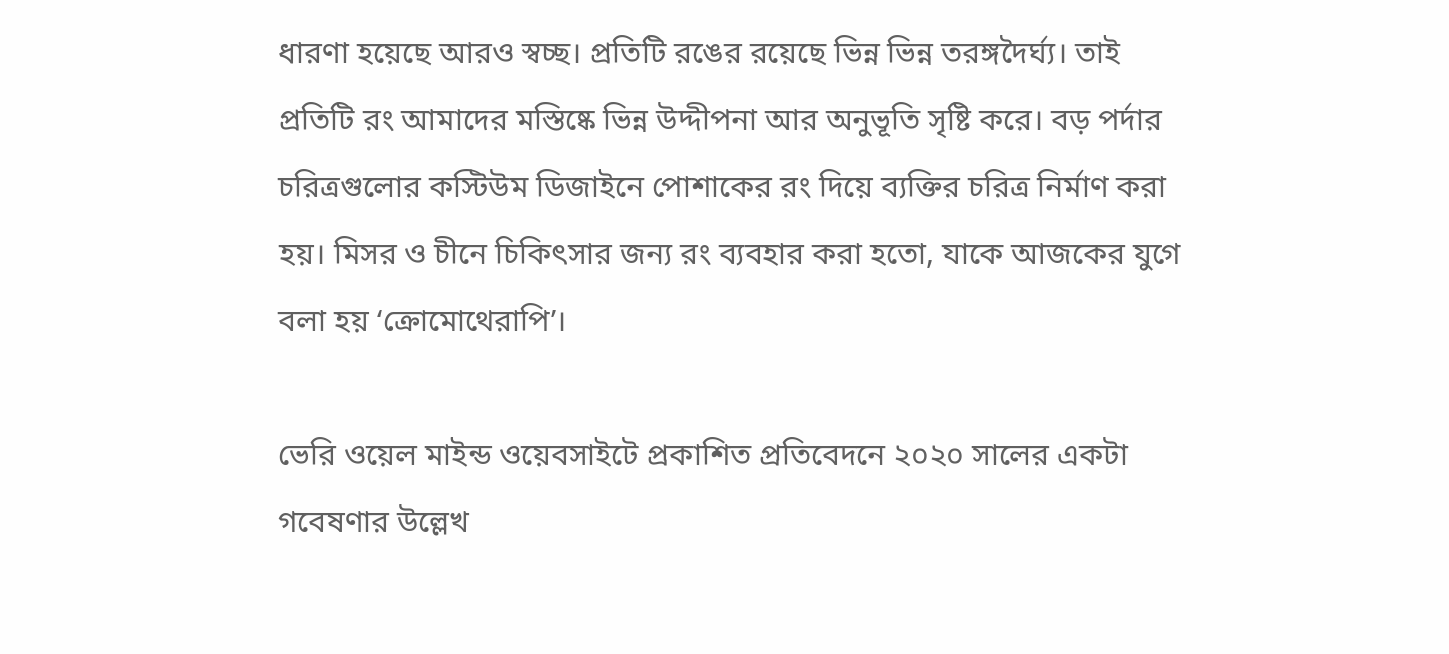ধারণা হয়েছে আরও স্বচ্ছ। প্রতিটি রঙের রয়েছে ভিন্ন ভিন্ন তরঙ্গদৈর্ঘ্য। তাই প্রতিটি রং আমাদের মস্তিষ্কে ভিন্ন উদ্দীপনা আর অনুভূতি সৃষ্টি করে। বড় পর্দার চরিত্রগুলোর কস্টিউম ডিজাইনে পোশাকের রং দিয়ে ব্যক্তির চরিত্র নির্মাণ করা হয়। মিসর ও চীনে চিকিৎসার জন্য রং ব্যবহার করা হতো, যাকে আজকের যুগে বলা হয় ‘ক্রোমোথেরাপি’।

ভেরি ওয়েল মাইন্ড ওয়েবসাইটে প্রকাশিত প্রতিবেদনে ২০২০ সালের একটা গবেষণার উল্লেখ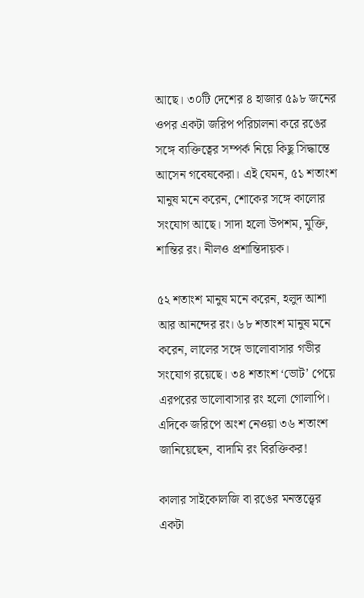আছে। ৩০টি দেশের ৪ হাজার ৫৯৮ জনের ওপর একটা জরিপ পরিচালনা করে রঙের সঙ্গে ব্যক্তিত্বের সম্পর্ক নিয়ে কিছু সিদ্ধান্তে আসেন গবেষকেরা। এই যেমন, ৫১ শতাংশ মানুষ মনে করেন, শোকের সঙ্গে কালোর সংযোগ আছে। সাদা হলো উপশম, মুক্তি, শান্তির রং। নীলও প্রশান্তিদায়ক।

৫২ শতাংশ মানুষ মনে করেন, হলুদ আশা আর আনন্দের রং। ৬৮ শতাংশ মানুষ মনে করেন, লালের সঙ্গে ভালোবাসার গভীর সংযোগ রয়েছে। ৩৪ শতাংশ ‘ভোট’ পেয়ে এরপরের ভালোবাসার রং হলো গোলাপি। এদিকে জরিপে অংশ নেওয়া ৩৬ শতাংশ জানিয়েছেন, বাদামি রং বিরক্তিকর!

কালার সাইকোলজি বা রঙের মনস্তত্ত্বের একটা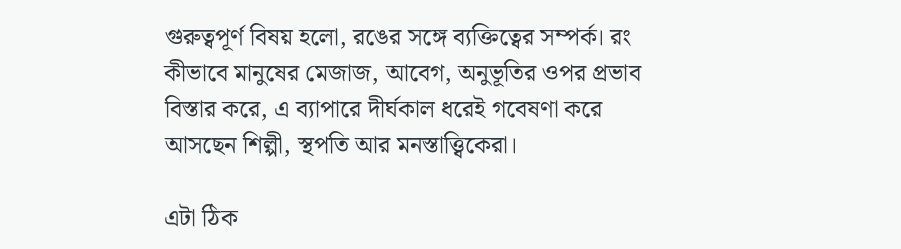গুরুত্বপূর্ণ বিষয় হলো, রঙের সঙ্গে ব্যক্তিত্বের সম্পর্ক। রং কীভাবে মানুষের মেজাজ, আবেগ, অনুভূতির ওপর প্রভাব বিস্তার করে, এ ব্যাপারে দীর্ঘকাল ধরেই গবেষণা করে আসছেন শিল্পী, স্থপতি আর মনস্তাত্ত্বিকেরা।

এটা ঠিক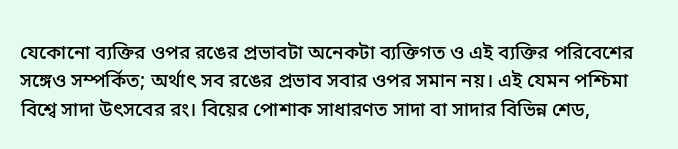যেকোনো ব্যক্তির ওপর রঙের প্রভাবটা অনেকটা ব্যক্তিগত ও এই ব্যক্তির পরিবেশের সঙ্গেও সম্পর্কিত; অর্থাৎ সব রঙের প্রভাব সবার ওপর সমান নয়। এই যেমন পশ্চিমা বিশ্বে সাদা উৎসবের রং। বিয়ের পোশাক সাধারণত সাদা বা সাদার বিভিন্ন শেড,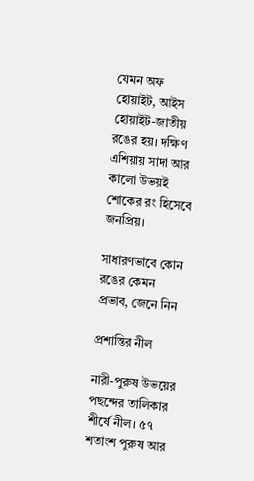যেমন অফ হোয়াইট, আইস হোয়াইট-জাতীয় রঙের হয়। দক্ষিণ এশিয়ায় সাদা আর কালো উভয়ই শোকের রং হিসেবে জনপ্রিয়।

সাধারণভাবে কোন রঙের কেমন প্রভাব, জেনে নিন

প্রশান্তির নীল

নারী-পুরুষ উভয়ের পছন্দের তালিকার শীর্ষে নীল। ৫৭ শতাংশ পুরুষ আর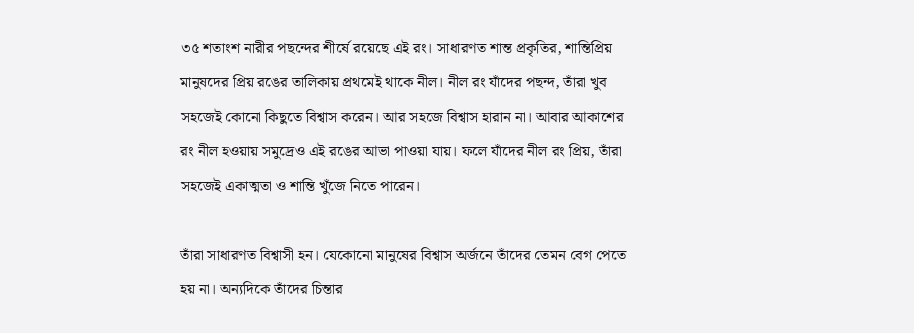৩৫ শতাংশ নারীর পছন্দের শীর্ষে রয়েছে এই রং। সাধারণত শান্ত প্রকৃতির, শান্তিপ্রিয় মানুষদের প্রিয় রঙের তালিকায় প্রথমেই থাকে নীল। নীল রং যাঁদের পছন্দ, তাঁরা খুব সহজেই কোনো কিছুতে বিশ্বাস করেন। আর সহজে বিশ্বাস হারান না। আবার আকাশের রং নীল হওয়ায় সমুদ্রেও এই রঙের আভা পাওয়া যায়। ফলে যাঁদের নীল রং প্রিয়, তাঁরা সহজেই একাত্মতা ও শান্তি খুঁজে নিতে পারেন।

তাঁরা সাধারণত বিশ্বাসী হন। যেকোনো মানুষের বিশ্বাস অর্জনে তাঁদের তেমন বেগ পেতে হয় না। অন্যদিকে তাঁদের চিন্তার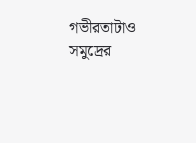গভীরতাটাও সমুদ্রের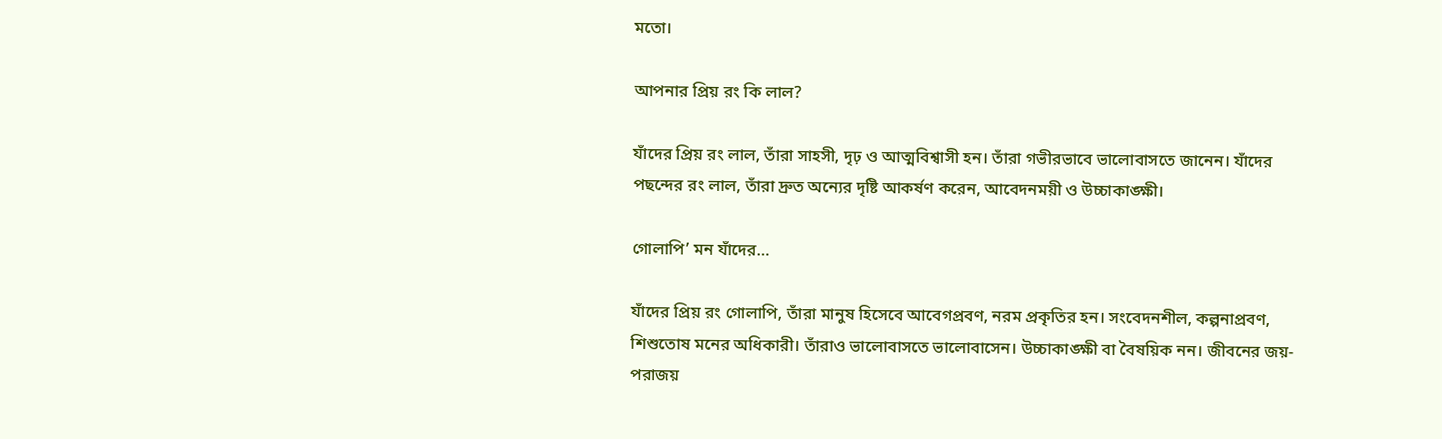মতো।

আপনার প্রিয় রং কি লাল?

যাঁদের প্রিয় রং লাল, তাঁরা সাহসী, দৃঢ় ও আত্মবিশ্বাসী হন। তাঁরা গভীরভাবে ভালোবাসতে জানেন। যাঁদের পছন্দের রং লাল, তাঁরা দ্রুত অন্যের দৃষ্টি আকর্ষণ করেন, আবেদনময়ী ও উচ্চাকাঙ্ক্ষী।

গোলাপি’ মন যাঁদের…

যাঁদের প্রিয় রং গোলাপি, তাঁরা মানুষ হিসেবে আবেগপ্রবণ, নরম প্রকৃতির হন। সংবেদনশীল, কল্পনাপ্রবণ, শিশুতোষ মনের অধিকারী। তাঁরাও ভালোবাসতে ভালোবাসেন। উচ্চাকাঙ্ক্ষী বা বৈষয়িক নন। জীবনের জয়-পরাজয়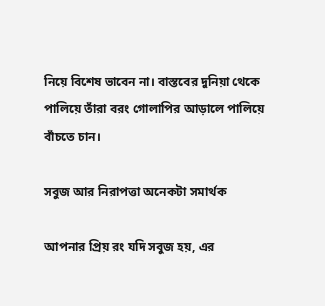নিয়ে বিশেষ ভাবেন না। বাস্তবের দুনিয়া থেকে পালিয়ে তাঁরা বরং গোলাপির আড়ালে পালিয়ে বাঁচতে চান।

সবুজ আর নিরাপত্তা অনেকটা সমার্থক

আপনার প্রিয় রং যদি সবুজ হয়, এর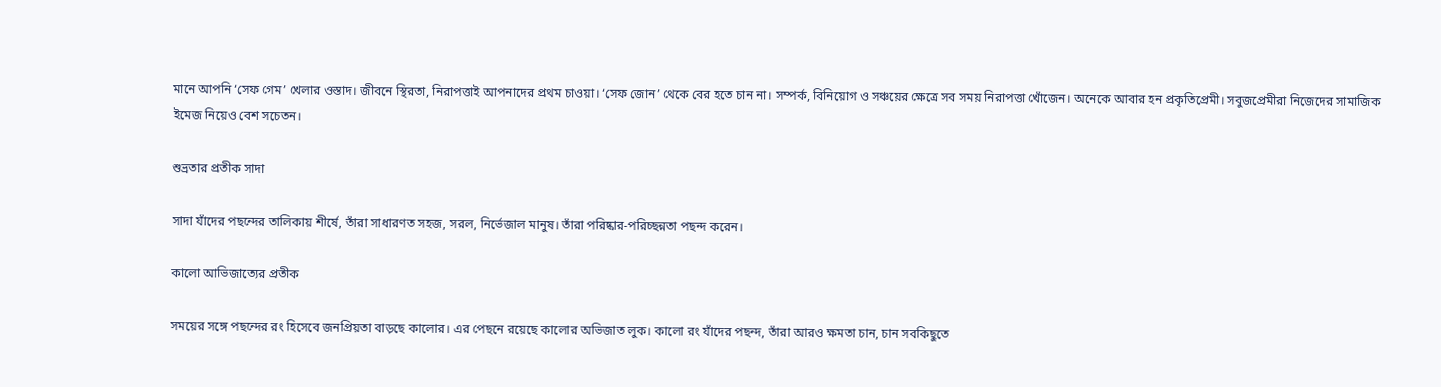মানে আপনি ‘সেফ গেম’ খেলার ওস্তাদ। জীবনে স্থিরতা, নিরাপত্তাই আপনাদের প্রথম চাওয়া। ‘সেফ জোন’ থেকে বের হতে চান না। সম্পর্ক, বিনিয়োগ ও সঞ্চয়ের ক্ষেত্রে সব সময় নিরাপত্তা খোঁজেন। অনেকে আবার হন প্রকৃতিপ্রেমী। সবুজপ্রেমীরা নিজেদের সামাজিক ইমেজ নিয়েও বেশ সচেতন।

শুভ্রতার প্রতীক সাদা

সাদা যাঁদের পছন্দের তালিকায় শীর্ষে, তাঁরা সাধারণত সহজ, সরল, নির্ভেজাল মানুষ। তাঁরা পরিষ্কার-পরিচ্ছন্নতা পছন্দ করেন।

কালো আভিজাত্যের প্রতীক

সময়ের সঙ্গে পছন্দের রং হিসেবে জনপ্রিয়তা বাড়ছে কালোর। এর পেছনে রয়েছে কালোর অভিজাত লুক। কালো রং যাঁদের পছন্দ, তাঁরা আরও ক্ষমতা চান, চান সবকিছুতে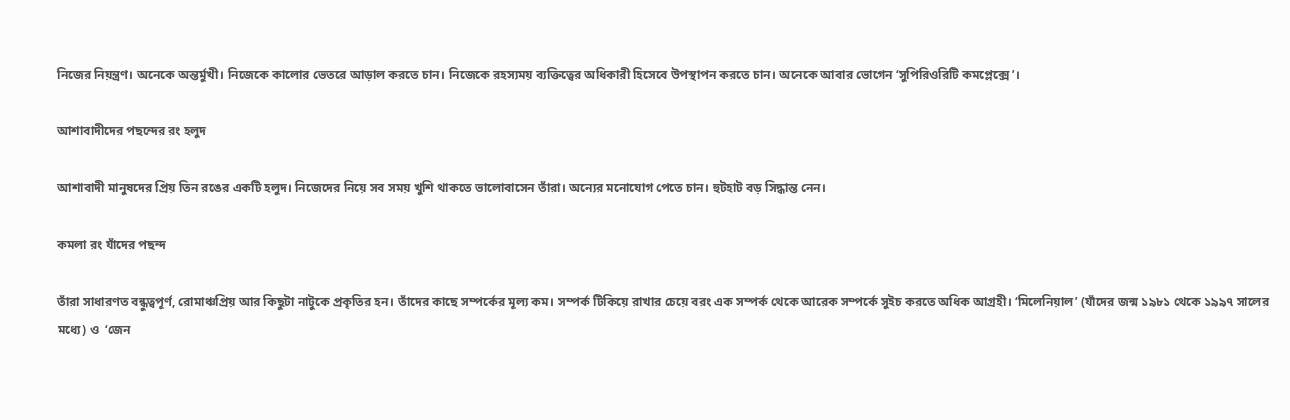নিজের নিয়ন্ত্রণ। অনেকে অন্তর্মুখী। নিজেকে কালোর ভেতরে আড়াল করতে চান। নিজেকে রহস্যময় ব্যক্তিত্বের অধিকারী হিসেবে উপস্থাপন করতে চান। অনেকে আবার ভোগেন ‘সুপিরিওরিটি কমপ্লেক্সে’।

আশাবাদীদের পছন্দের রং হলুদ

আশাবাদী মানুষদের প্রিয় তিন রঙের একটি হলুদ। নিজেদের নিয়ে সব সময় খুশি থাকতে ভালোবাসেন তাঁরা। অন্যের মনোযোগ পেতে চান। হুটহাট বড় সিদ্ধান্ত নেন।

কমলা রং যাঁদের পছন্দ

তাঁরা সাধারণত বন্ধুত্বপূর্ণ, রোমাঞ্চপ্রিয় আর কিছুটা নাটুকে প্রকৃতির হন। তাঁদের কাছে সম্পর্কের মূল্য কম। সম্পর্ক টিকিয়ে রাখার চেয়ে বরং এক সম্পর্ক থেকে আরেক সম্পর্কে সুইচ করতে অধিক আগ্রহী। ‘মিলেনিয়াল’ (যাঁদের জন্ম ১৯৮১ থেকে ১৯৯৭ সালের মধ্যে) ও  ‘জেন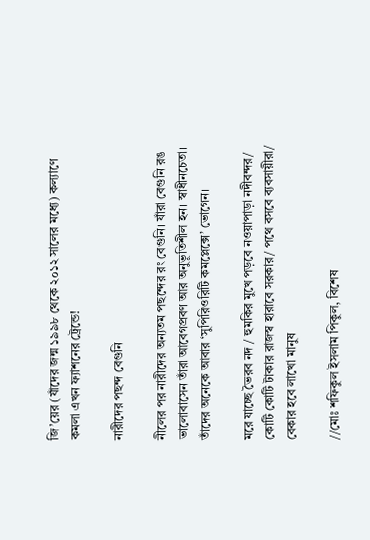জি’য়ের (যাঁদের জন্ম ১৯৯৮ থেকে ২০১২ সালের মধ্যে) কল্যাণে কমলা এখন ফ্যাশনের ট্রেন্ডে!

নারীদের পছন্দ বেগুনি

নীলের পর নারীদের অন্যতম পছন্দের রং বেগুনি। যাঁরা বেগুনি রঙ ভালোবাসেন তাঁরা আবেগপ্রবণ আর অনুভূতিশীল হন। স্বাধীনচেতা। তাঁদের অনেকে আবার ‘সুপিরিওরিটি কমপ্লেক্সে’ ভোগেন।

মরে যাচ্ছে ভৈরব নদ / হুমকির মুখে পড়বে নওয়াপাড়া নদীবন্দর/ কোটি কোটি টাকার রাজস্ব হারাবে সরকার/ পথে বসবে ব্যবসায়ীরা/ বেকার হবে লাখো মানুষ

//মোঃ শফিকুল ইসলাম পিকুল, বিশেষ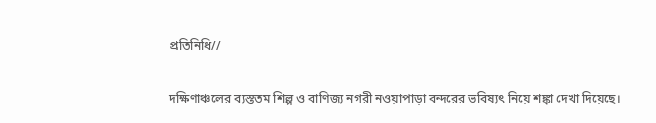প্রতিনিধি//

দক্ষিণাঞ্চলের ব্যস্ততম শিল্প ও বাণিজ্য নগরী নওয়াপাড়া বন্দরের ভবিষ্যৎ নিয়ে শঙ্কা দেখা দিয়েছে।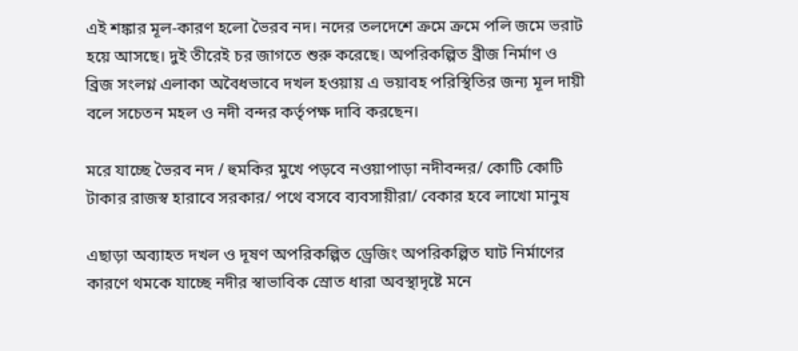এই শঙ্কার মূল-কারণ হলো ভৈরব নদ। নদের তলদেশে ক্রমে ক্রমে পলি জমে ভরাট হয়ে আসছে। দুই তীরেই চর জাগতে শুরু করেছে। অপরিকল্পিত ব্রীজ নির্মাণ ও ব্রিজ সংলগ্ন এলাকা অবৈধভাবে দখল হওয়ায় এ ভয়াবহ পরিস্থিতির জন্য মূল দায়ী বলে সচেতন মহল ও নদী বন্দর কর্তৃপক্ষ দাবি করছেন।

মরে যাচ্ছে ভৈরব নদ / হুমকির মুখে পড়বে নওয়াপাড়া নদীবন্দর/ কোটি কোটি টাকার রাজস্ব হারাবে সরকার/ পথে বসবে ব্যবসায়ীরা/ বেকার হবে লাখো মানুষ

এছাড়া অব্যাহত দখল ও দূষণ অপরিকল্পিত ড্রেজিং অপরিকল্পিত ঘাট নির্মাণের কারণে থমকে যাচ্ছে নদীর স্বাভাবিক স্রোত ধারা অবস্থাদৃষ্টে মনে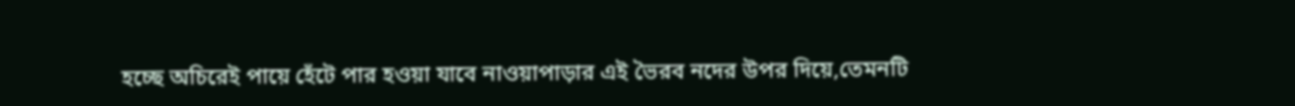হচ্ছে অচিরেই পায়ে হেঁটে পার হওয়া যাবে নাওয়াপাড়ার এই ভৈরব নদের উপর দিয়ে,তেমনটি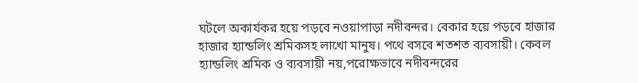ঘটলে অকার্যকর হয়ে পড়বে নওয়াপাড়া নদীবন্দর। বেকার হয়ে পড়বে হাজার হাজার হ্যান্ডলিং শ্রমিকসহ লাখো মানুষ। পথে বসবে শতশত ব্যবসায়ী। কেবল হ্যান্ডলিং শ্রমিক ও ব্যবসায়ী নয়,পরোক্ষভাবে নদীবন্দরের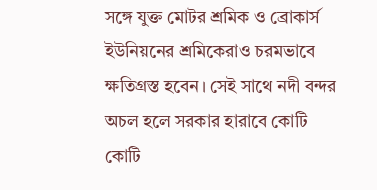সঙ্গে যুক্ত মোটর শ্রমিক ও ব্রোকার্স ইউনিয়নের শ্রমিকেরাও চরমভাবে ক্ষতিগ্রস্ত হবেন। সেই সাথে নদী বন্দর অচল হলে সরকার হারাবে কোটি কোটি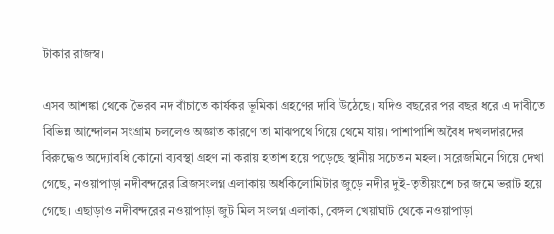টাকার রাজস্ব।

এসব আশঙ্কা থেকে ভৈরব নদ বাঁচাতে কার্যকর ভূমিকা গ্রহণের দাবি উঠেছে। যদিও বছরের পর বছর ধরে এ দাবীতে বিভিন্ন আন্দোলন সংগ্রাম চললেও অজ্ঞাত কারণে তা মাঝপথে গিয়ে থেমে যায়। পাশাপাশি অবৈধ দখলদারদের বিরুদ্ধেও অদ্যোবধি কোনো ব্যবস্থা গ্রহণ না করায় হতাশ হয়ে পড়েছে স্থানীয় সচেতন মহল। সরেজমিনে গিয়ে দেখা গেছে, নওয়াপাড়া নদীবন্দরের ব্রিজসংলগ্ন এলাকায় অর্ধকিলোমিটার জুড়ে নদীর দুই-তৃতীয়ংশে চর জমে ভরাট হয়ে গেছে। এছাড়াও নদীবন্দরের নওয়াপাড়া জুট মিল সংলগ্ন এলাকা, বেঙ্গল খেয়াঘাট থেকে নওয়াপাড়া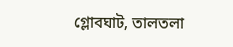গ্লোবঘাট, তালতলা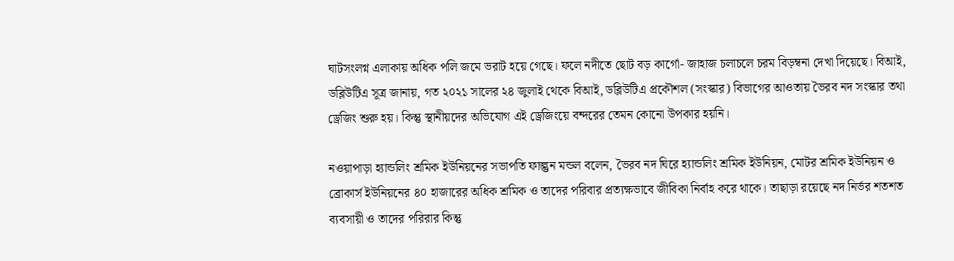ঘাটসংলগ্ন এলাকায় অধিক পলি জমে ভরাট হয়ে গেছে। ফলে নদীতে ছোট বড় কার্গো- জাহাজ চলাচলে চরম বিড়ম্বনা দেখা দিয়েছে। বিআই, ডব্লিউটিএ সূত্র জানায়, গত ২০২১ সালের ২৪ জুলাই থেকে বিআই, ডব্লিউটিএ প্রকৌশল (সংস্কার) বিভাগের আওতায় ভৈরব নদ সংস্কার তথা ড্রেজিং শুরু হয়। কিন্তু স্থানীয়দের অভিযোগ এই ড্রেজিংয়ে বন্দরের তেমন কোনো উপকার হয়নি।

নওয়াপাড়া হ্যান্ডলিং শ্রমিক ইউনিয়নের সভাপতি ফাল্গুন মন্ডল বলেন, ভৈরব নদ ঘিরে হ্যান্ডলিং শ্রমিক ইউনিয়ন, মোটর শ্রমিক ইউনিয়ন ও ব্রোকার্স ইউনিয়নের ৪০ হাজারের অধিক শ্রমিক ও তাদের পরিবার প্রত্যক্ষভাবে জীবিকা নির্বাহ করে থাকে। তাছাড়া রয়েছে নদ নির্ভর শতশত ব্যবসায়ী ও তাদের পরিরার কিন্তু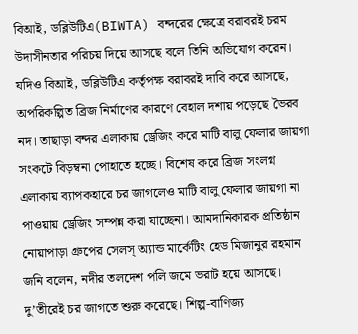বিআই, ডব্লিউটিএ(BIWTA) বন্দরের ক্ষেত্রে বরাবরই চরম উদাসীনতার পরিচয় দিয়ে আসছে বলে তিনি অভিযোগ করেন। যদিও বিআই, ডব্লিউটিএ কর্তৃপক্ষ বরাবরই দাবি করে আসছে, অপরিকল্পিত ব্রিজ নির্মাণের কারণে বেহাল দশায় পড়েছে ভৈরব নদ। তাছাড়া বন্দর এলাকায় ড্রেজিং করে মাটি বালু ফেলার জায়গা সংকটে বিড়ম্বনা পোহাতে হচ্ছে। বিশেষ করে ব্রিজ সংলগ্ন এলাকায় ব্যাপকহারে চর জাগলেও মাটি বালু ফেলার জায়গা না পাওয়ায় ড্রেজিং সম্পন্ন করা যাচ্ছেনা। আমদানিকারক প্রতিষ্ঠান নোয়াপাড়া গ্রুপের সেলস্ অ্যান্ড মার্কেটিং হেড মিজানুর রহমান জনি বলেন, নদীর তলদেশ পলি জমে ভরাট হয়ে আসছে। দু’তীরেই চর জাগতে শুরু করেছে। শিল্প-বাণিজ্য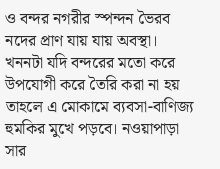ও বন্দর নগরীর স্পন্দন ভৈরব নদের প্রাণ যায় যায় অবস্থা। খননটা যদি বন্দরের মতো করে উপযোগী করে তৈরি করা না হয়‌ তাহলে এ মোকামে ব্যবসা-বাণিজ্য হুমকির মুখে পড়বে। নওয়াপাড়া সার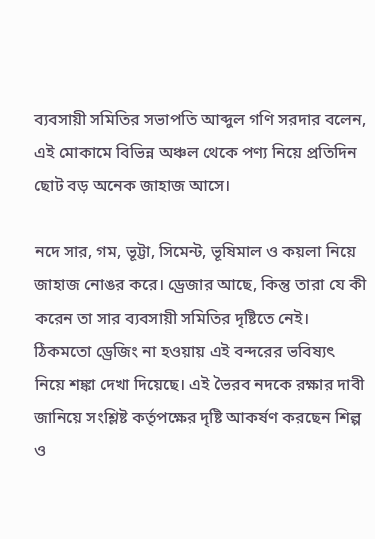ব্যবসায়ী সমিতির সভাপতি আব্দুল গণি সরদার বলেন, এই মোকামে বিভিন্ন অঞ্চল থেকে পণ্য নিয়ে প্রতিদিন ছোট বড় অনেক জাহাজ আসে।

নদে সার, গম, ভূট্টা, সিমেন্ট, ভূষিমাল ও কয়লা নিয়ে জাহাজ নোঙর করে। ড্রেজার আছে, কিন্তু তারা যে কী করেন তা সার ব্যবসায়ী সমিতির দৃষ্টিতে নেই। ঠিকমতো ড্রেজিং না হওয়ায় এই বন্দরের ভবিষ্যৎ নিয়ে শঙ্কা দেখা দিয়েছে। এই ভৈরব নদকে রক্ষার দাবী জানিয়ে সংশ্লিষ্ট কর্তৃপক্ষের দৃষ্টি আকর্ষণ করছেন শিল্প ও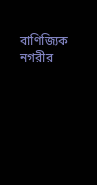বাণিজ্যিক নগরীর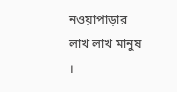ন‌ওয়াপাড়ার লাখ লাখ মানুষ ।